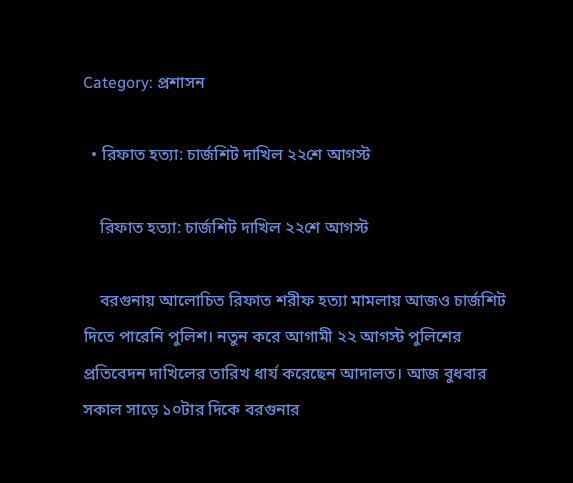Category: প্রশাসন

  • রিফাত হত্যা: চার্জশিট দাখিল ২২শে আগস্ট

    রিফাত হত্যা: চার্জশিট দাখিল ২২শে আগস্ট

    বরগুনায় আলোচিত রিফাত শরীফ হত্যা মামলায় আজও চার্জশিট দিতে পারেনি পুলিশ। নতুন করে আগামী ২২ আগস্ট পুলিশের প্রতিবেদন দাখিলের তারিখ ধার্য করেছেন আদালত। আজ বুধবার সকাল সাড়ে ১০টার দিকে বরগুনার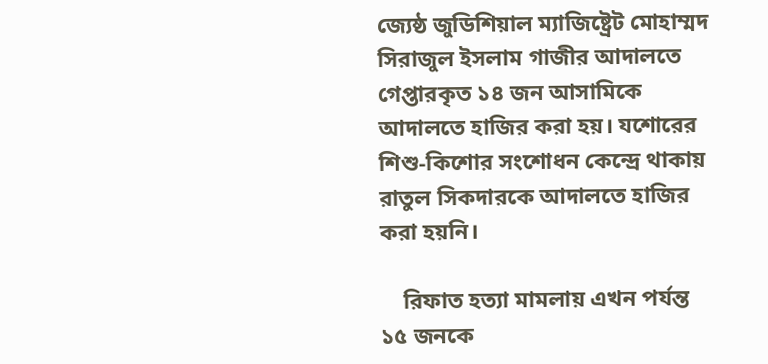জ্যেষ্ঠ জুডিশিয়াল ম্যাজিষ্ট্রেট মোহাম্মদ সিরাজুল ইসলাম গাজীর আদালতে গেপ্তারকৃত ১৪ জন আসামিকে আদালতে হাজির করা হয়। যশোরের শিশু-কিশোর সংশোধন কেন্দ্রে থাকায় রাতুল সিকদারকে আদালতে হাজির করা হয়নি।

    রিফাত হত্যা মামলায় এখন পর্যন্ত ১৫ জনকে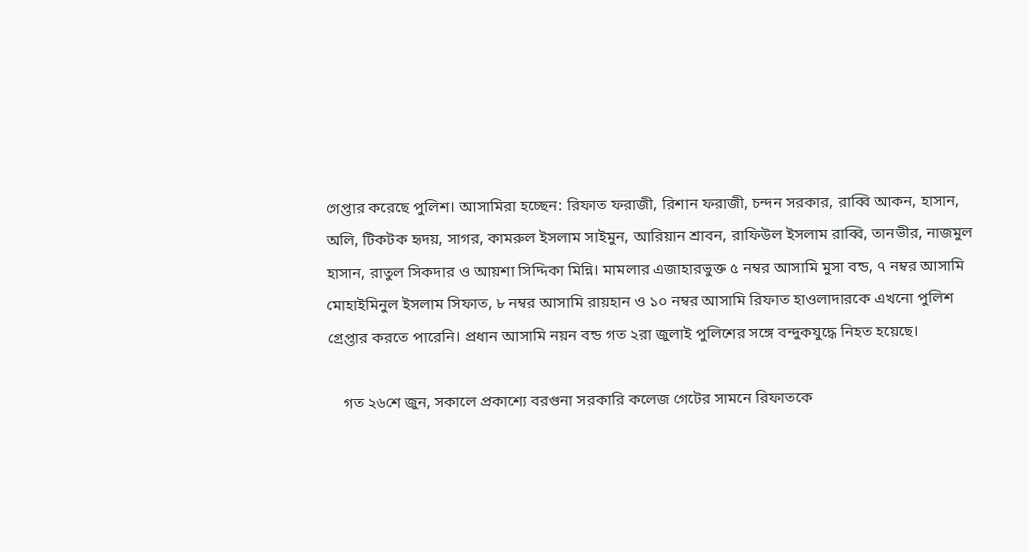গেপ্তার করেছে পুলিশ। আসামিরা হচ্ছেন: রিফাত ফরাজী, রিশান ফরাজী, চন্দন সরকার, রাব্বি আকন, হাসান, অলি, টিকটক হৃদয়, সাগর, কামরুল ইসলাম সাইমুন, আরিয়ান শ্রাবন, রাফিউল ইসলাম রাব্বি, তানভীর, নাজমুল হাসান, রাতুল সিকদার ও আয়শা সিদ্দিকা মিন্নি। মামলার এজাহারভুক্ত ৫ নম্বর আসামি মুসা বন্ড, ৭ নম্বর আসামি মোহাইমিনুল ইসলাম সিফাত, ৮ নম্বর আসামি রায়হান ও ১০ নম্বর আসামি রিফাত হাওলাদারকে এখনো পুলিশ গ্রেপ্তার করতে পারেনি। প্রধান আসামি নয়ন বন্ড গত ২রা জুলাই পুলিশের সঙ্গে বন্দুকযুদ্ধে নিহত হয়েছে।

    গত ২৬শে জুন, সকালে প্রকাশ্যে বরগুনা সরকারি কলেজ গেটের সামনে রিফাতকে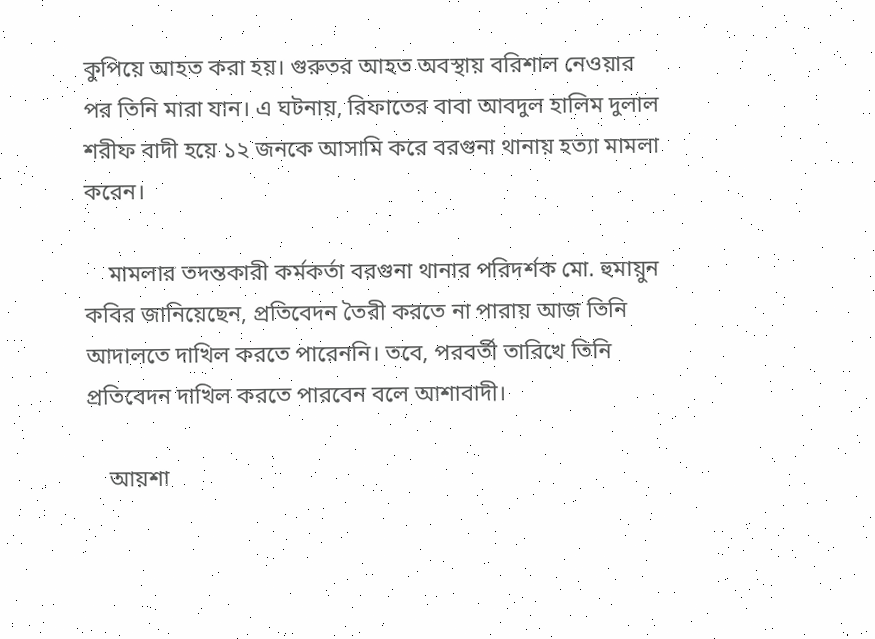কুপিয়ে আহত করা হয়। গুরুতর আহত অবস্থায় বরিশাল নেওয়ার পর তিনি মারা যান। এ ঘটনায়, রিফাতের বাবা আবদুল হালিম দুলাল শরীফ বাদী হয়ে ১২ জনকে আসামি করে বরগুনা থানায় হত্যা মামলা করেন।

    মামলার তদন্তকারী কর্মকর্তা বরগুনা থানার পরিদর্শক মো. হুমায়ুন কবির জানিয়েছেন, প্রতিবেদন তৈরী করতে না পারায় আজ তিনি আদালতে দাখিল করতে পারেননি। তবে, পরবর্তী তারিখে তিনি প্রতিবেদন দাখিল করতে পারবেন বলে আশাবাদী।

    আয়শা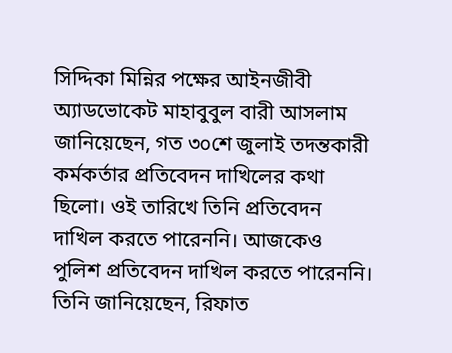সিদ্দিকা মিন্নির পক্ষের আইনজীবী অ্যাডভোকেট মাহাবুবুল বারী আসলাম জানিয়েছেন, গত ৩০শে জুলাই তদন্তকারী কর্মকর্তার প্রতিবেদন দাখিলের কথা ছিলো। ওই তারিখে তিনি প্রতিবেদন দাখিল করতে পারেননি। আজকেও পুলিশ প্রতিবেদন দাখিল করতে পারেননি। তিনি জানিয়েছেন, রিফাত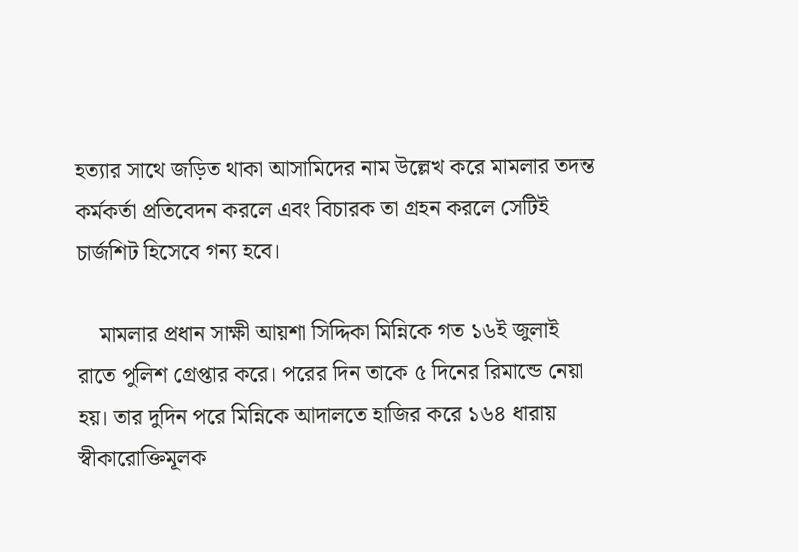হত্যার সাথে জড়িত থাকা আসামিদের নাম উল্লেখ করে মামলার তদন্ত কর্মকর্তা প্রতিবেদন করলে এবং বিচারক তা গ্রহন করলে সেটিই চার্জশিট হিসেবে গন্য হবে।

    মামলার প্রধান সাক্ষী আয়শা সিদ্দিকা মিন্নিকে গত ১৬ই জুলাই রাতে পুলিশ গ্রেপ্তার করে। পরের দিন তাকে ৫ দিনের রিমান্ডে নেয়া হয়। তার দুদিন পরে মিন্নিকে আদালতে হাজির করে ১৬৪ ধারায় স্বীকারোক্তিমূলক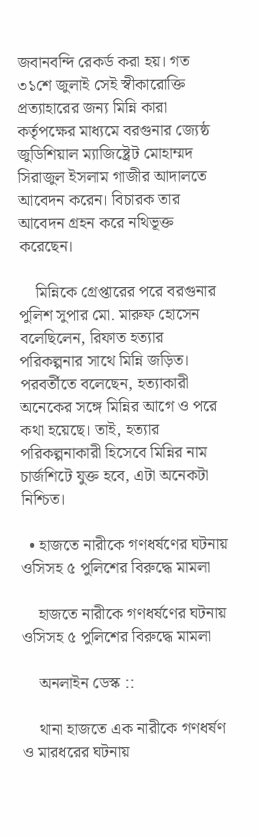জবানবন্দি রেকর্ড করা হয়। গত ৩১শে জুলাই সেই স্বীকারোক্তি প্রত্যাহারের জন্য মিন্নি কারা কর্তৃপক্ষের মাধ্যমে বরগুনার জ্যেষ্ঠ জুডিশিয়াল ম্যাজিষ্ট্রেট মোহাম্মদ সিরাজুল ইসলাম গাজীর আদালতে আবেদন করেন। বিচারক তার আবেদন গ্রহন করে নথিভূক্ত করেছেন।

    মিন্নিকে গ্রেপ্তারের পরে বরগুনার পুলিশ সুপার মো. মারুফ হোসেন বলেছিলেন, রিফাত হত্যার পরিকল্পনার সাথে মিন্নি জড়িত। পরবর্তীতে বলেছেন, হত্যাকারী অনেকের সঙ্গে মিন্নির আগে ও পরে কথা হয়েছে। তাই, হত্যার পরিকল্পনাকারী হিসেবে মিন্নির নাম চার্জশিটে যুক্ত হবে, এটা অনেকটা নিশ্চিত।

  • হাজতে নারীকে গণধর্ষণের ঘটনায় ওসিসহ ৫ পুলিশের বিরুদ্ধে মামলা

    হাজতে নারীকে গণধর্ষণের ঘটনায় ওসিসহ ৫ পুলিশের বিরুদ্ধে মামলা

    অনলাইন ডেস্ক ::

    থানা হাজতে এক নারীকে গণধর্ষণ ও মারধরের ঘটনায়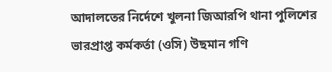আদালতের নির্দেশে খুলনা জিআরপি থানা পুলিশের ভারপ্রাপ্ত কর্মকর্তা (ওসি) উছমান গণি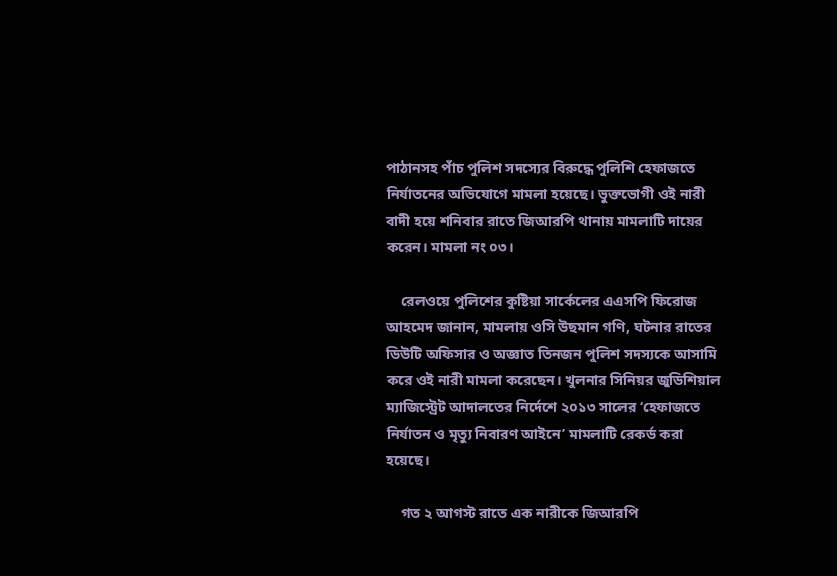পাঠানসহ পাঁচ পুলিশ সদস্যের বিরুদ্ধে পুলিশি হেফাজতে নির্যাতনের অভিযোগে মামলা হয়েছে। ভুক্তভোগী ওই নারী বাদী হয়ে শনিবার রাতে জিআরপি থানায় মামলাটি দায়ের করেন। মামলা নং ০৩।

    রেলওয়ে পুলিশের কুষ্টিয়া সার্কেলের এএসপি ফিরোজ আহমেদ জানান, মামলায় ওসি উছমান গণি, ঘটনার রাতের ডিউটি অফিসার ও অজ্ঞাত তিনজন পুলিশ সদস্যকে আসামি করে ওই নারী মামলা করেছেন। খুলনার সিনিয়র জুডিশিয়াল ম্যাজিস্ট্রেট আদালতের নির্দেশে ২০১৩ সালের ‘হেফাজতে নির্যাতন ও মৃত্যু নিবারণ আইনে’ মামলাটি রেকর্ড করা হয়েছে।

    গত ২ আগস্ট রাতে এক নারীকে জিআরপি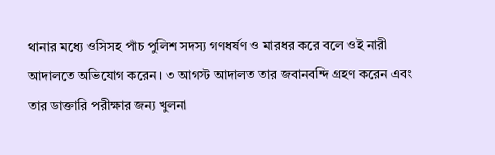থানার মধ্যে ওসিসহ পাঁচ পুলিশ সদস্য গণধর্ষণ ও মারধর করে বলে ওই নারী আদালতে অভিযোগ করেন। ৩ আগস্ট আদালত তার জবানবন্দি গ্রহণ করেন এবং তার ডাক্তারি পরীক্ষার জন্য খুলনা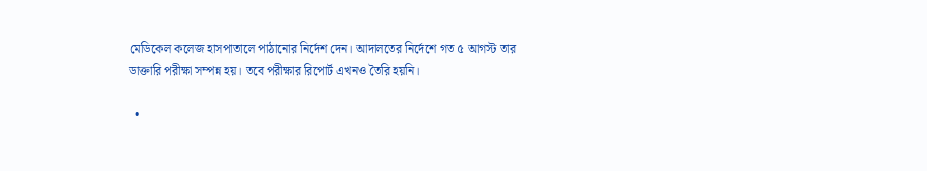মেডিকেল কলেজ হাসপাতালে পাঠানোর নির্দেশ দেন। আদালতের নির্দেশে গত ৫ আগস্ট তার ডাক্তারি পরীক্ষা সম্পন্ন হয়। তবে পরীক্ষার রিপোর্ট এখনও তৈরি হয়নি।

  •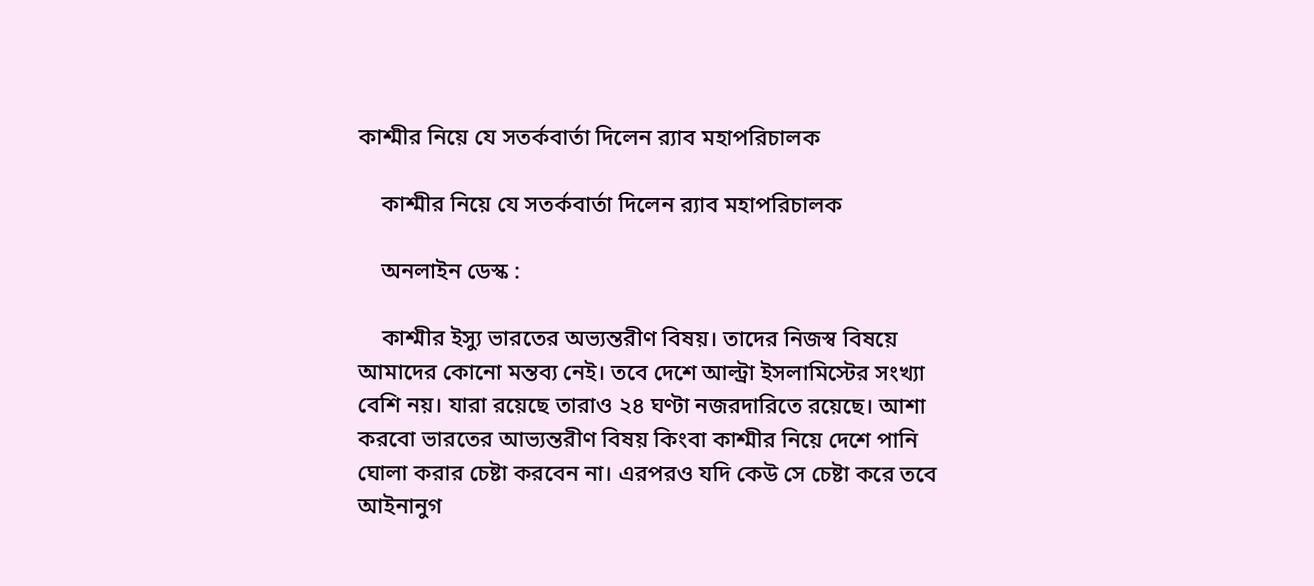কাশ্মীর নিয়ে যে সতর্কবার্তা দিলেন র‌্যাব মহাপরিচালক

    কাশ্মীর নিয়ে যে সতর্কবার্তা দিলেন র‌্যাব মহাপরিচালক

    অনলাইন ডেস্ক :

    কাশ্মীর ইস্যু ভারতের অভ্যন্তরীণ বিষয়। তাদের নিজস্ব বিষয়ে আমাদের কোনো মন্তব্য নেই। তবে দেশে আল্ট্রা ইসলামিস্টের সংখ্যা বেশি নয়। যারা রয়েছে তারাও ২৪ ঘণ্টা নজরদারিতে রয়েছে। আশা করবো ভারতের আভ্যন্তরীণ বিষয় কিংবা কাশ্মীর নিয়ে দেশে পানি ঘোলা করার চেষ্টা করবেন না। এরপরও যদি কেউ সে চেষ্টা করে তবে আইনানুগ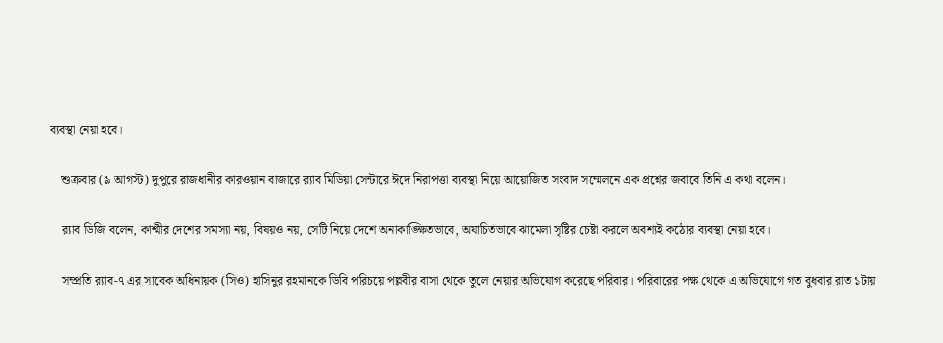ব্যবস্থা নেয়া হবে।

    শুক্রবার (৯ আগস্ট) দুপুরে রাজধানীর কারওয়ান বাজারে র‌্যাব মিডিয়া সেন্টারে ঈদে নিরাপত্তা ব্যবস্থা নিয়ে আয়োজিত সংবাদ সম্মেলনে এক প্রশ্নের জবাবে তিনি এ কথা বলেন।

    র‌্যাব ডিজি বলেন, কাশ্মীর দেশের সমস্যা নয়, বিষয়ও নয়, সেটি নিয়ে দেশে অনাকাঙ্ক্ষিতভাবে, অযাচিতভাবে ঝামেলা সৃষ্টির চেষ্টা করলে অবশ্যই কঠোর ব্যবস্থা নেয়া হবে।

    সম্প্রতি র‌্যাব-৭ এর সাবেক অধিনায়ক (সিও) হাসিনুর রহমানকে ডিবি পরিচয়ে পল্লবীর বাসা থেকে তুলে নেয়ার অভিযোগ করেছে পরিবার। পরিবারের পক্ষ থেকে এ অভিযোগে গত বুধবার রাত ১টায়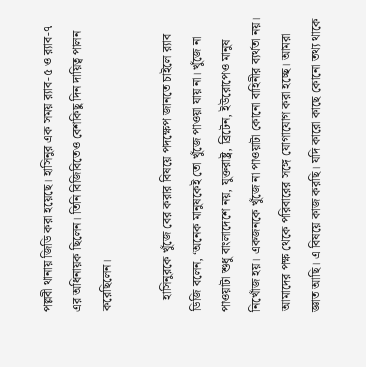পল্লবী থানায় জিডি করা হয়েছে। হাসিনুর এক সময় র‌্যাব-৫ ও র‌্যাব-৭ এর অধিনায়ক ছিলেন। তিনি বিজিবিতেও বেশকিছু দিন দায়িত্ব পালন করেছিলেন।

    হাসিনুরকে খুঁজে বের করার বিষয়ে পদক্ষেপ জানতে চাইলে র‌্যাব ডিজি বলেন, ‘অনেক মানুষকেই তো খুঁজে পাওয়া যায় না। খুঁজে না পাওয়াটা শুধু বাংলাদেশে নয়, যুক্তরাষ্ট্র, ব্রিটেন, ইউরোপেও মানুষ নিখোঁজ হয়। একজনকে খুঁজে না পাওয়াটা কোনো বাহিনীর ব্যর্থতা নয়। আমাদের পক্ষ থেকে পরিবারের সঙ্গে যোগাযোগ করা হচ্ছে। আমরা জ্ঞাত আছি। এ বিষয়ে কাজ করছি। যদি কারো কাছে কোনো তথ্য থাকে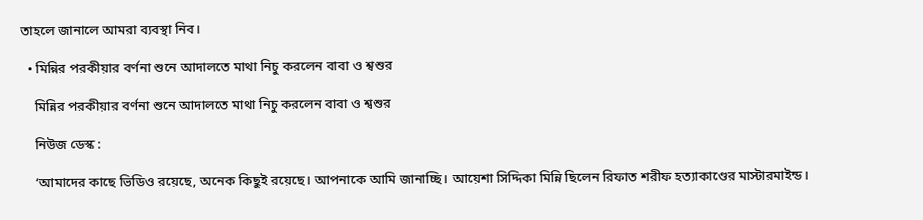তাহলে জানালে আমরা ব্যবস্থা নিব।

  • মিন্নির পরকীয়ার বর্ণনা শুনে আদালতে মাথা নিচু করলেন বাবা ও শ্বশুর

    মিন্নির পরকীয়ার বর্ণনা শুনে আদালতে মাথা নিচু করলেন বাবা ও শ্বশুর

    নিউজ ডেস্ক :

    ‘আমাদের কাছে ভিডিও রয়েছে, অনেক কিছুই রয়েছে। আপনাকে আমি জানাচ্ছি। আয়েশা সিদ্দিকা মিন্নি ছিলেন রিফাত শরীফ হত্যাকাণ্ডের মাস্টারমাইন্ড।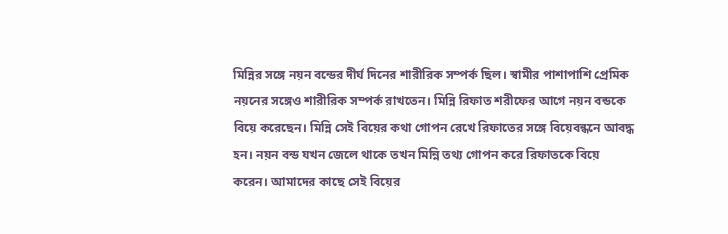মিন্নির সঙ্গে নয়ন বন্ডের দীর্ঘ দিনের শারীরিক সম্পর্ক ছিল। স্বামীর পাশাপাশি প্রেমিক নয়নের সঙ্গেও শারীরিক সম্পর্ক রাখতেন। মিন্নি রিফাত শরীফের আগে নয়ন বন্ডকে বিয়ে করেছেন। মিন্নি সেই বিয়ের কথা গোপন রেখে রিফাতের সঙ্গে বিয়েবন্ধনে আবদ্ধ হন। নয়ন বন্ড যখন জেলে থাকে তখন মিন্নি তথ্য গোপন করে রিফাতকে বিয়ে করেন। আমাদের কাছে সেই বিয়ের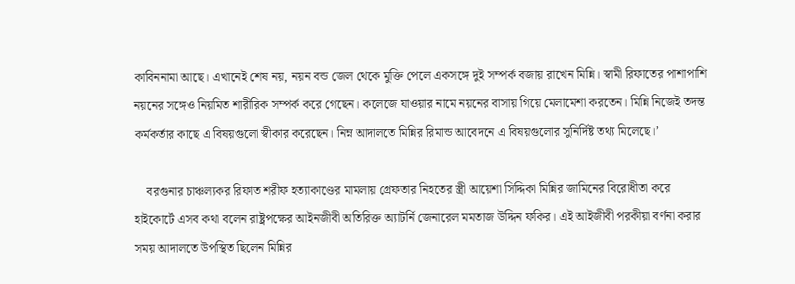কাবিননামা আছে। এখানেই শেষ নয়, নয়ন বন্ড জেল থেকে মুক্তি পেলে একসঙ্গে দুই সম্পর্ক বজায় রাখেন মিন্নি। স্বামী রিফাতের পাশাপাশি নয়নের সঙ্গেও নিয়মিত শারীরিক সম্পর্ক করে গেছেন। কলেজে যাওয়ার নামে নয়নের বাসায় গিয়ে মেলামেশা করতেন। মিন্নি নিজেই তদন্ত কর্মকর্তার কাছে এ বিষয়গুলো স্বীকার করেছেন। নিম্ন আদালতে মিন্নির রিমান্ড আবেদনে এ বিষয়গুলোর সুনির্দিষ্ট তথ্য মিলেছে।’

    বরগুনার চাঞ্চল্যকর রিফাত শরীফ হত্যাকাণ্ডের মামলায় গ্রেফতার নিহতের স্ত্রী আয়েশা সিদ্দিকা মিন্নির জামিনের বিরোধীতা করে হাইকোর্টে এসব কথা বলেন রাষ্ট্রপক্ষের আইনজীবী অতিরিক্ত অ্যাটর্নি জেনারেল মমতাজ উদ্দিন ফকির। এই আইজীবী পরকীয়া বর্ণনা করার সময় আদালতে উপস্থিত ছিলেন মিন্নির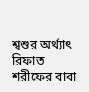শ্বশুর অর্থ্যাৎ রিফাত শরীফের বাবা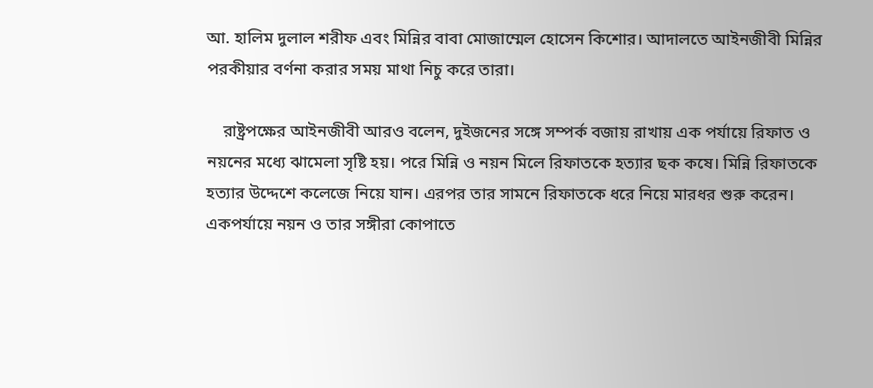আ. হালিম দুলাল শরীফ এবং মিন্নির বাবা মোজাম্মেল হোসেন কিশোর। আদালতে আইনজীবী মিন্নির পরকীয়ার বর্ণনা করার সময় মাথা নিচু করে তারা।

    রাষ্ট্রপক্ষের আইনজীবী আরও বলেন, দুইজনের সঙ্গে সম্পর্ক বজায় রাখায় এক পর্যায়ে রিফাত ও নয়নের মধ্যে ঝামেলা সৃষ্টি হয়। পরে মিন্নি ও নয়ন মিলে রিফাতকে হত্যার ছক কষে। মিন্নি রিফাতকে হত্যার উদ্দেশে কলেজে নিয়ে যান। এরপর তার সামনে রিফাতকে ধরে নিয়ে মারধর শুরু করেন। একপর্যায়ে নয়ন ও তার সঙ্গীরা কোপাতে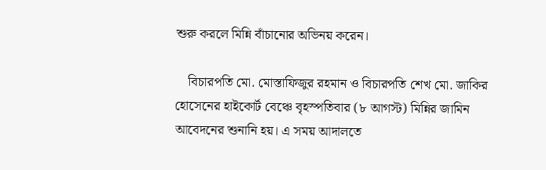শুরু করলে মিন্নি বাঁচানোর অভিনয় করেন।

    বিচারপতি মো. মোস্তাফিজুর রহমান ও বিচারপতি শেখ মো. জাকির হোসেনের হাইকোর্ট বেঞ্চে বৃহস্পতিবার (৮ আগস্ট) মিন্নির জামিন আবেদনের শুনানি হয়। এ সময় আদালতে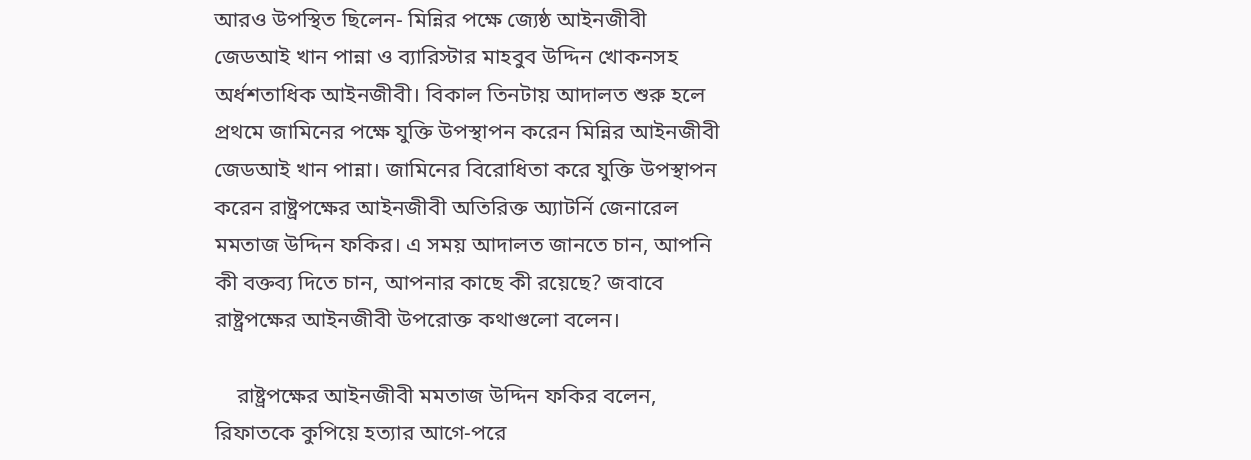আরও উপস্থিত ছিলেন- মিন্নির পক্ষে জ্যেষ্ঠ আইনজীবী জেডআই খান পান্না ও ব্যারিস্টার মাহবুব উদ্দিন খোকনসহ অর্ধশতাধিক আইনজীবী। বিকাল তিনটায় আদালত শুরু হলে প্রথমে জামিনের পক্ষে যুক্তি উপস্থাপন করেন মিন্নির আইনজীবী জেডআই খান পান্না। জামিনের বিরোধিতা করে যুক্তি উপস্থাপন করেন রাষ্ট্রপক্ষের আইনজীবী অতিরিক্ত অ্যাটর্নি জেনারেল মমতাজ উদ্দিন ফকির। এ সময় আদালত জানতে চান, আপনি কী বক্তব্য দিতে চান, আপনার কাছে কী রয়েছে? জবাবে রাষ্ট্রপক্ষের আইনজীবী উপরোক্ত কথাগুলো বলেন।

    রাষ্ট্রপক্ষের আইনজীবী মমতাজ উদ্দিন ফকির বলেন, রিফাতকে কুপিয়ে হত্যার আগে-পরে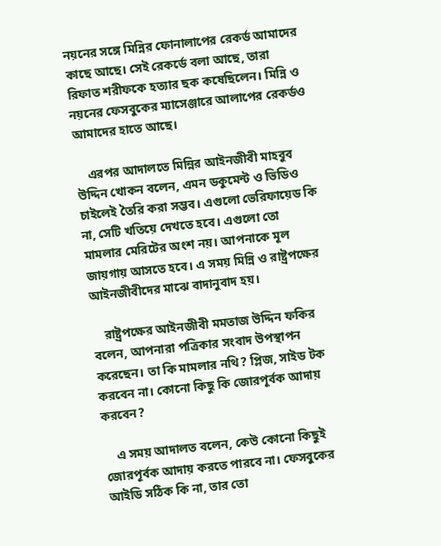নয়নের সঙ্গে মিন্নির ফোনালাপের রেকর্ড আমাদের কাছে আছে। সেই রেকর্ডে বলা আছে, তারা রিফাত শরীফকে হত্যার ছক কষেছিলেন। মিন্নি ও নয়নের ফেসবুকের ম্যাসেঞ্জারে আলাপের রেকর্ডও আমাদের হাতে আছে।

    এরপর আদালতে মিন্নির আইনজীবী মাহবুব উদ্দিন খোকন বলেন, এমন ডকুমেন্ট ও ভিডিও চাইলেই তৈরি করা সম্ভব। এগুলো ভেরিফায়েড কি না, সেটি খতিয়ে দেখতে হবে। এগুলো তো মামলার মেরিটের অংশ নয়। আপনাকে মূল জায়গায় আসতে হবে। এ সময় মিন্নি ও রাষ্ট্রপক্ষের আইনজীবীদের মাঝে বাদানুবাদ হয়।

    রাষ্ট্রপক্ষের আইনজীবী মমতাজ উদ্দিন ফকির বলেন, আপনারা পত্রিকার সংবাদ উপস্থাপন করেছেন। তা কি মামলার নথি? প্লিজ, সাইড টক করবেন না। কোনো কিছু কি জোরপূর্বক আদায় করবেন?

    এ সময় আদালত বলেন, কেউ কোনো কিছুই জোরপূর্বক আদায় করতে পারবে না। ফেসবুকের আইডি সঠিক কি না, তার তো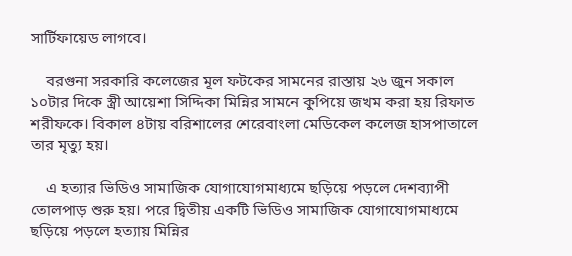সার্টিফায়েড লাগবে।

    বরগুনা সরকারি কলেজের মূল ফটকের সামনের রাস্তায় ২৬ জুন সকাল ১০টার দিকে স্ত্রী আয়েশা সিদ্দিকা মিন্নির সামনে কুপিয়ে জখম করা হয় রিফাত শরীফকে। বিকাল ৪টায় বরিশালের শেরেবাংলা মেডিকেল কলেজ হাসপাতালে তার মৃত্যু হয়।

    এ হত্যার ভিডিও সামাজিক যোগাযোগমাধ্যমে ছড়িয়ে পড়লে দেশব্যাপী তোলপাড় শুরু হয়। পরে দ্বিতীয় একটি ভিডিও সামাজিক যোগাযোগমাধ্যমে ছড়িয়ে পড়লে হত্যায় মিন্নির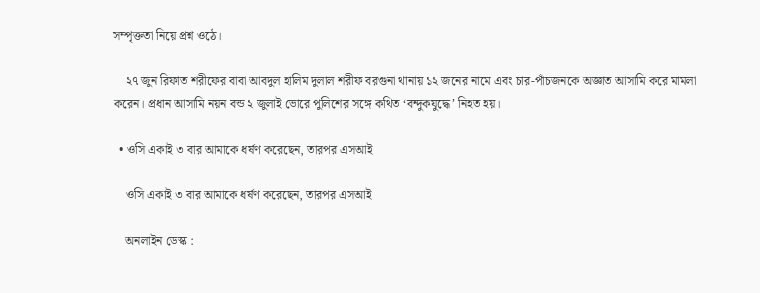সম্পৃক্ততা নিয়ে প্রশ্ন ওঠে।

    ২৭ জুন রিফাত শরীফের বাবা আবদুল হালিম দুলাল শরীফ বরগুনা থানায় ১২ জনের নামে এবং চার-পাঁচজনকে অজ্ঞাত আসামি করে মামলা করেন। প্রধান আসামি নয়ন বন্ড ২ জুলাই ভোরে পুলিশের সঙ্গে কথিত ‘বন্দুকযুদ্ধে’ নিহত হয়।

  • ওসি একাই ৩ বার আমাকে ধর্ষণ করেছেন, তারপর এসআই

    ওসি একাই ৩ বার আমাকে ধর্ষণ করেছেন, তারপর এসআই

    অনলাইন ডেস্ক :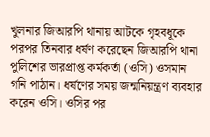খুলনার জিআরপি থানায় আটকে গৃহবধূকে পরপর তিনবার ধর্ষণ করেছেন জিআরপি থানা পুলিশের ভারপ্রাপ্ত কর্মকর্তা (ওসি) ওসমান গনি পাঠান। ধর্ষণের সময় জন্মনিয়ন্ত্রণ ব্যবহার করেন ওসি। ওসির পর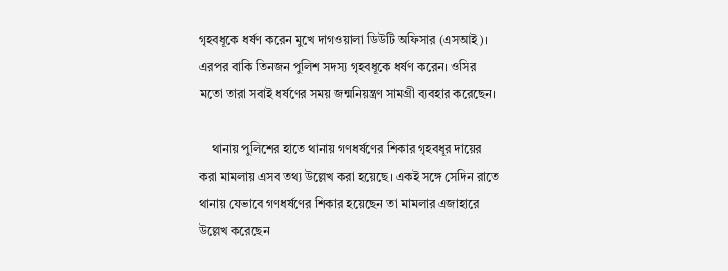গৃহবধূকে ধর্ষণ করেন মুখে দাগওয়ালা ডিউটি অফিসার (এসআই)। এরপর বাকি তিনজন পুলিশ সদস্য গৃহবধূকে ধর্ষণ করেন। ওসির মতো তারা সবাই ধর্ষণের সময় জন্মনিয়ন্ত্রণ সামগ্রী ব্যবহার করেছেন।

    থানায় পুলিশের হাতে থানায় গণধর্ষণের শিকার গৃহবধূর দায়ের করা মামলায় এসব তথ্য উল্লেখ করা হয়েছে। একই সঙ্গে সেদিন রাতে থানায় যেভাবে গণধর্ষণের শিকার হয়েছেন তা মামলার এজাহারে উল্লেখ করেছেন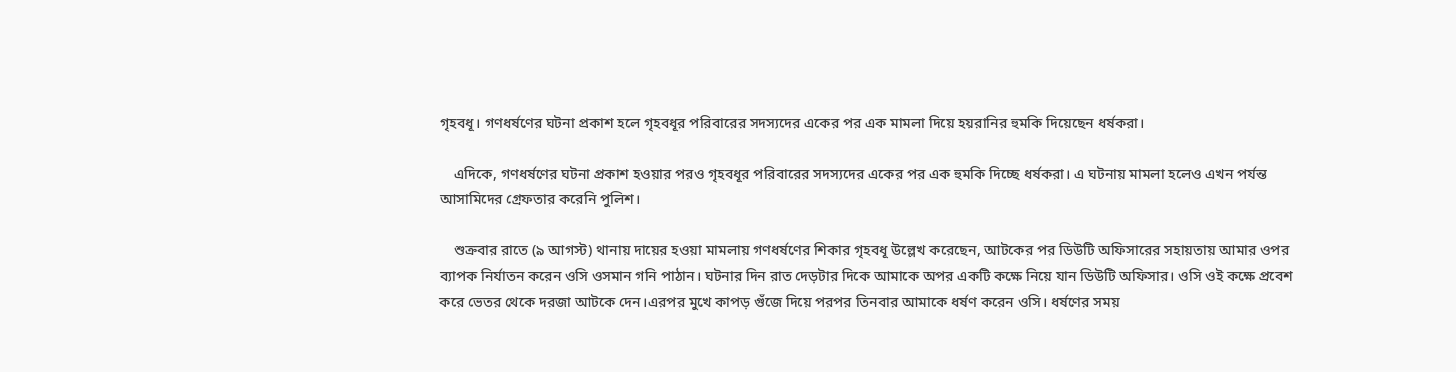গৃহবধূ। গণধর্ষণের ঘটনা প্রকাশ হলে গৃহবধূর পরিবারের সদস্যদের একের পর এক মামলা দিয়ে হয়রানির হুমকি দিয়েছেন ধর্ষকরা।

    এদিকে, গণধর্ষণের ঘটনা প্রকাশ হওয়ার পরও গৃহবধূর পরিবারের সদস্যদের একের পর এক হুমকি দিচ্ছে ধর্ষকরা। এ ঘটনায় মামলা হলেও এখন পর্যন্ত আসামিদের গ্রেফতার করেনি পুলিশ।

    শুক্রবার রাতে (৯ আগস্ট) থানায় দায়ের হওয়া মামলায় গণধর্ষণের শিকার গৃহবধূ উল্লেখ করেছেন, আটকের পর ডিউটি অফিসারের সহায়তায় আমার ওপর ব্যাপক নির্যাতন করেন ওসি ওসমান গনি পাঠান। ঘটনার দিন রাত দেড়টার দিকে আমাকে অপর একটি কক্ষে নিয়ে যান ডিউটি অফিসার। ওসি ওই কক্ষে প্রবেশ করে ভেতর থেকে দরজা আটকে দেন।এরপর মুখে কাপড় গুঁজে দিয়ে পরপর তিনবার আমাকে ধর্ষণ করেন ওসি। ধর্ষণের সময়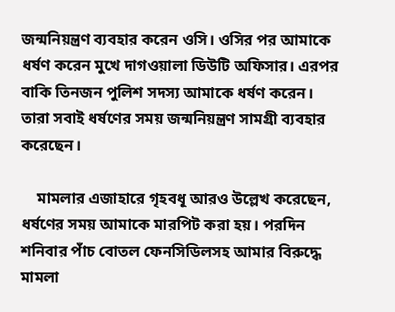জন্মনিয়ন্ত্রণ ব্যবহার করেন ওসি। ওসির পর আমাকে ধর্ষণ করেন মুখে দাগওয়ালা ডিউটি অফিসার। এরপর বাকি তিনজন পুলিশ সদস্য আমাকে ধর্ষণ করেন। তারা সবাই ধর্ষণের সময় জন্মনিয়ন্ত্রণ সামগ্রী ব্যবহার করেছেন।

    মামলার এজাহারে গৃহবধূ আরও উল্লেখ করেছেন, ধর্ষণের সময় আমাকে মারপিট করা হয়। পরদিন শনিবার পাঁচ বোতল ফেনসিডিলসহ আমার বিরুদ্ধে মামলা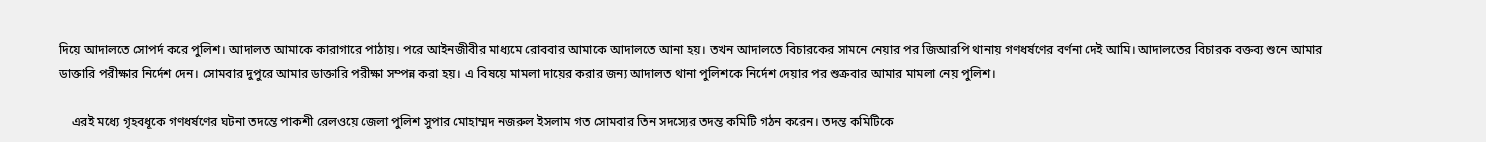দিয়ে আদালতে সোপর্দ করে পুলিশ। আদালত আমাকে কারাগারে পাঠায়। পরে আইনজীবীর মাধ্যমে রোববার আমাকে আদালতে আনা হয়। তখন আদালতে বিচারকের সামনে নেয়ার পর জিআরপি থানায় গণধর্ষণের বর্ণনা দেই আমি। আদালতের বিচারক বক্তব্য শুনে আমার ডাক্তারি পরীক্ষার নির্দেশ দেন। সোমবার দুপুরে আমার ডাক্তারি পরীক্ষা সম্পন্ন করা হয়। এ বিষয়ে মামলা দায়ের করার জন্য আদালত থানা পুলিশকে নির্দেশ দেয়ার পর শুক্রবার আমার মামলা নেয় পুলিশ।

    এরই মধ্যে গৃহবধূকে গণধর্ষণের ঘটনা তদন্তে পাকশী রেলওয়ে জেলা পুলিশ সুপার মোহাম্মদ নজরুল ইসলাম গত সোমবার তিন সদস্যের তদন্ত কমিটি গঠন করেন। তদন্ত কমিটিকে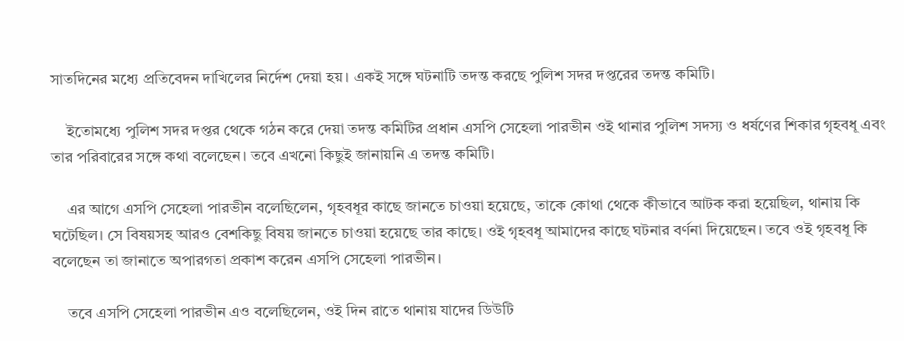সাতদিনের মধ্যে প্রতিবেদন দাখিলের নির্দেশ দেয়া হয়। একই সঙ্গে ঘটনাটি তদন্ত করছে পুলিশ সদর দপ্তরের তদন্ত কমিটি।

    ইতোমধ্যে পুলিশ সদর দপ্তর থেকে গঠন করে দেয়া তদন্ত কমিটির প্রধান এসপি সেহেলা পারভীন ওই থানার পুলিশ সদস্য ও ধর্ষণের শিকার গৃহবধূ এবং তার পরিবারের সঙ্গে কথা বলেছেন। তবে এখনো কিছুই জানায়নি এ তদন্ত কমিটি।

    এর আগে এসপি সেহেলা পারভীন বলেছিলেন, গৃহবধূর কাছে জানতে চাওয়া হয়েছে, তাকে কোথা থেকে কীভাবে আটক করা হয়েছিল, থানায় কি ঘটেছিল। সে বিষয়সহ আরও বেশকিছু বিষয় জানতে চাওয়া হয়েছে তার কাছে। ওই গৃহবধূ আমাদের কাছে ঘটনার বর্ণনা দিয়েছেন। তবে ওই গৃহবধূ কি বলেছেন তা জানাতে অপারগতা প্রকাশ করেন এসপি সেহেলা পারভীন।

    তবে এসপি সেহেলা পারভীন এও বলেছিলেন, ওই দিন রাতে থানায় যাদের ডিউটি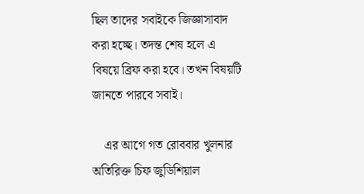ছিল তাদের সবাইকে জিজ্ঞাসাবাদ করা হচ্ছে। তদন্ত শেষ হলে এ বিষয়ে ব্রিফ করা হবে। তখন বিষয়টি জানতে পারবে সবাই।

    এর আগে গত রোববার খুলনার অতিরিক্ত চিফ জুডিশিয়াল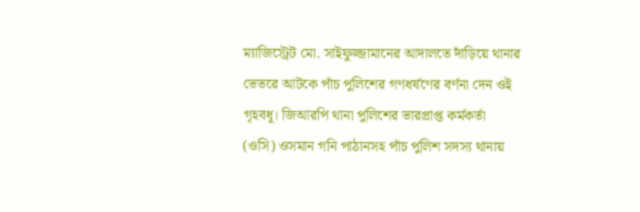ম্যাজিস্ট্রেট মো. সাইফুজ্জামানের আদালতে দাঁড়িয়ে থানার ভেতরে আটকে পাঁচ পুলিশের গণধর্ষণের বর্ণনা দেন ওই গৃহবধূ। জিআরপি থানা পুলিশের ভারপ্রাপ্ত কর্মকর্তা (ওসি) ওসমান গনি পাঠানসহ পাঁচ পুলিশ সদস্য থানায়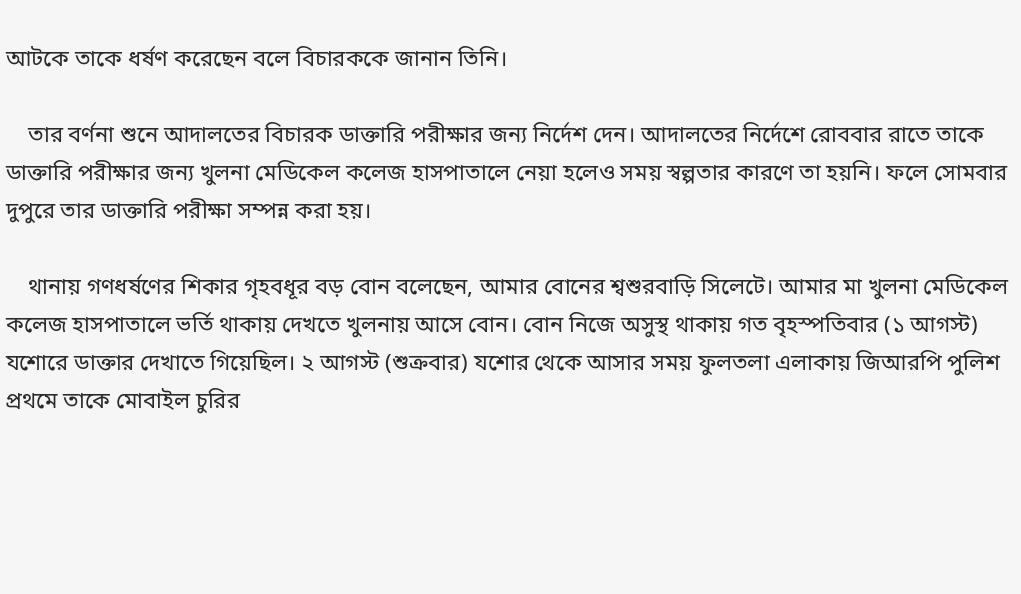আটকে তাকে ধর্ষণ করেছেন বলে বিচারককে জানান তিনি।

    তার বর্ণনা শুনে আদালতের বিচারক ডাক্তারি পরীক্ষার জন্য নির্দেশ দেন। আদালতের নির্দেশে রোববার রাতে তাকে ডাক্তারি পরীক্ষার জন্য খুলনা মেডিকেল কলেজ হাসপাতালে নেয়া হলেও সময় স্বল্পতার কারণে তা হয়নি। ফলে সোমবার দুপুরে তার ডাক্তারি পরীক্ষা সম্পন্ন করা হয়।

    থানায় গণধর্ষণের শিকার গৃহবধূর বড় বোন বলেছেন, আমার বোনের শ্বশুরবাড়ি সিলেটে। আমার মা খুলনা মেডিকেল কলেজ হাসপাতালে ভর্তি থাকায় দেখতে খুলনায় আসে বোন। বোন নিজে অসুস্থ থাকায় গত বৃহস্পতিবার (১ আগস্ট) যশোরে ডাক্তার দেখাতে গিয়েছিল। ২ আগস্ট (শুক্রবার) যশোর থেকে আসার সময় ফুলতলা এলাকায় জিআরপি পুলিশ প্রথমে তাকে মোবাইল চুরির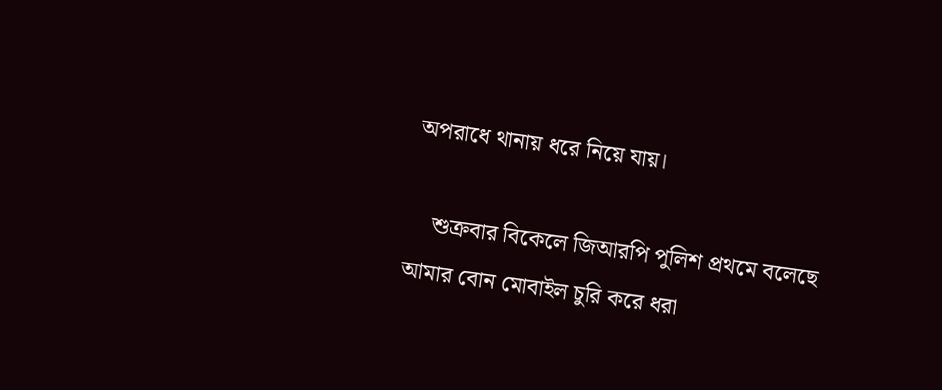অপরাধে থানায় ধরে নিয়ে যায়।

    শুক্রবার বিকেলে জিআরপি পুলিশ প্রথমে বলেছে আমার বোন মোবাইল চুরি করে ধরা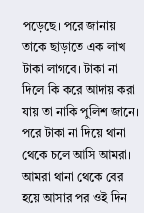পড়েছে। পরে জানায় তাকে ছাড়াতে এক লাখ টাকা লাগবে। টাকা না দিলে কি করে আদায় করা যায় তা নাকি পুলিশ জানে। পরে টাকা না দিয়ে থানা থেকে চলে আসি আমরা। আমরা থানা থেকে বের হয়ে আসার পর ওই দিন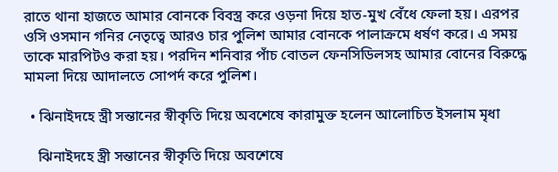রাতে থানা হাজতে আমার বোনকে বিবস্ত্র করে ওড়না দিয়ে হাত-মুখ বেঁধে ফেলা হয়। এরপর ওসি ওসমান গনির নেতৃত্বে আরও চার পুলিশ আমার বোনকে পালাক্রমে ধর্ষণ করে। এ সময় তাকে মারপিটও করা হয়। পরদিন শনিবার পাঁচ বোতল ফেনসিডিলসহ আমার বোনের বিরুদ্ধে মামলা দিয়ে আদালতে সোপর্দ করে পুলিশ।

  • ঝিনাইদহে স্ত্রী সন্তানের স্বীকৃতি দিয়ে অবশেষে কারামুক্ত হলেন আলোচিত ইসলাম মৃধা

    ঝিনাইদহে স্ত্রী সন্তানের স্বীকৃতি দিয়ে অবশেষে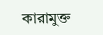কারামুক্ত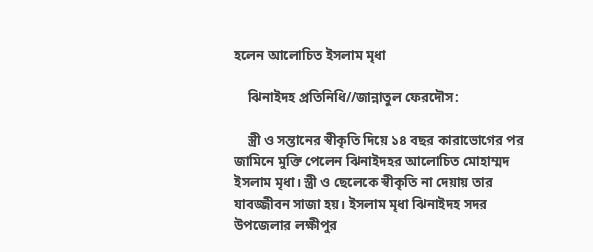হলেন আলোচিত ইসলাম মৃধা

    ঝিনাইদহ প্রতিনিধি//জান্নাতুল ফেরদৌস:

    স্ত্রী ও সন্তানের স্বীকৃতি দিয়ে ১৪ বছর কারাভোগের পর জামিনে মুক্তি পেলেন ঝিনাইদহর আলোচিত মোহাম্মদ ইসলাম মৃধা। স্ত্রী ও ছেলেকে স্বীকৃতি না দেয়ায় তার যাবজ্জীবন সাজা হয়। ইসলাম মৃধা ঝিনাইদহ সদর উপজেলার লক্ষীপুর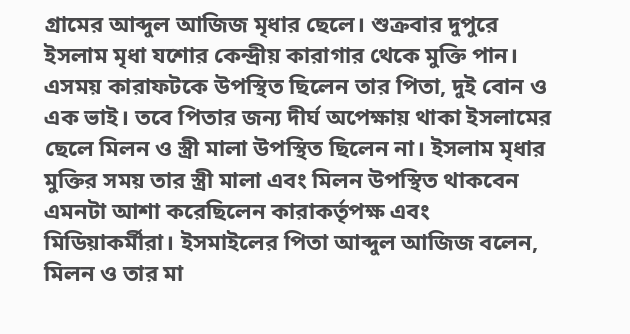গ্রামের আব্দুল আজিজ মৃধার ছেলে। শুক্রবার দুপুরে ইসলাম মৃধা যশোর কেন্দ্রীয় কারাগার থেকে মুক্তি পান। এসময় কারাফটকে উপস্থিত ছিলেন তার পিতা, দুই বোন ও এক ভাই। তবে পিতার জন্য দীর্ঘ অপেক্ষায় থাকা ইসলামের ছেলে মিলন ও স্ত্রী মালা উপস্থিত ছিলেন না। ইসলাম মৃধার মুক্তির সময় তার স্ত্রী মালা এবং মিলন উপস্থিত থাকবেন এমনটা আশা করেছিলেন কারাকর্তৃপক্ষ এবং মিডিয়াকর্মীরা। ইসমাইলের পিতা আব্দুল আজিজ বলেন, মিলন ও তার মা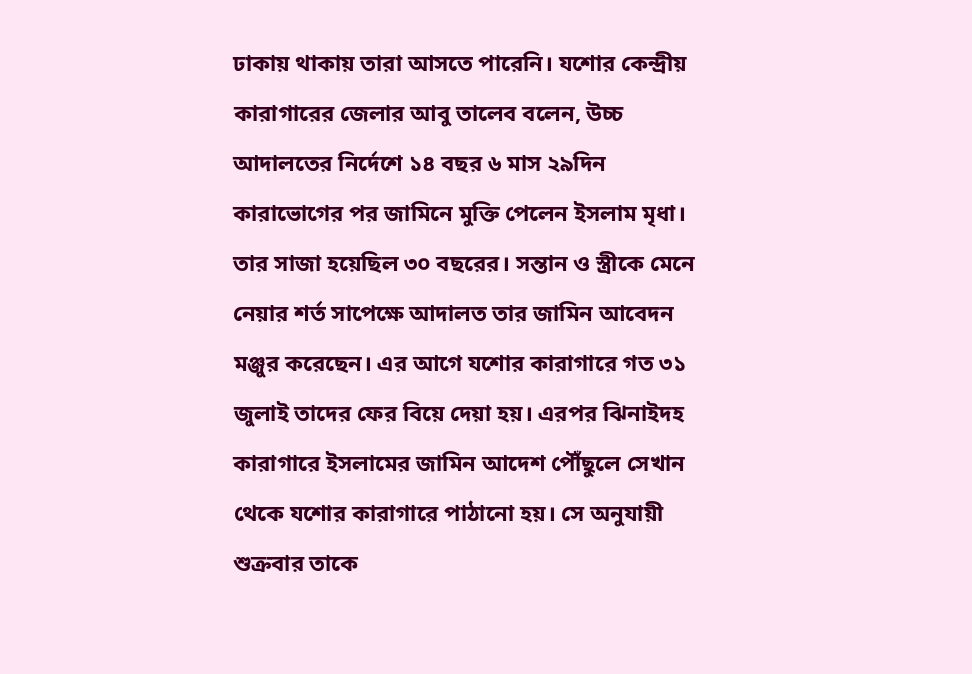ঢাকায় থাকায় তারা আসতে পারেনি। যশোর কেন্দ্রীয় কারাগারের জেলার আবু তালেব বলেন, উচ্চ আদালতের নির্দেশে ১৪ বছর ৬ মাস ২৯দিন কারাভোগের পর জামিনে মুক্তি পেলেন ইসলাম মৃধা। তার সাজা হয়েছিল ৩০ বছরের। সন্তান ও স্ত্রীকে মেনে নেয়ার শর্ত সাপেক্ষে আদালত তার জামিন আবেদন মঞ্জুর করেছেন। এর আগে যশোর কারাগারে গত ৩১ জুলাই তাদের ফের বিয়ে দেয়া হয়। এরপর ঝিনাইদহ কারাগারে ইসলামের জামিন আদেশ পৌঁছুলে সেখান থেকে যশোর কারাগারে পাঠানো হয়। সে অনুযায়ী শুক্রবার তাকে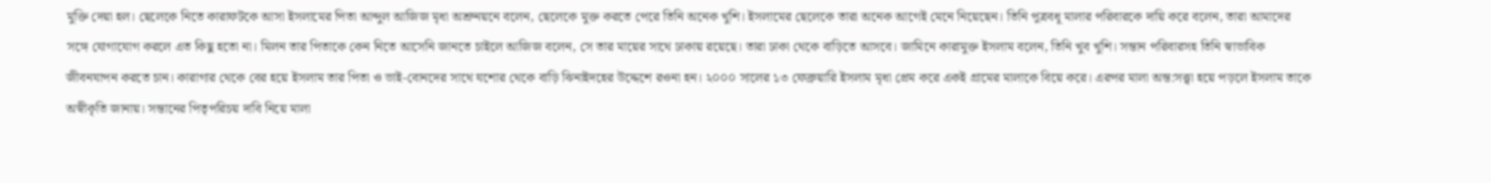মুক্তি দেয়া হল। ছেলেকে নিতে কারাফটকে আসা ইসলামের পিতা আব্দুল আজিজ মৃধা অশ্রুনয়নে বলেন, ছেলেকে মুক্ত করতে পেরে তিনি অনেক খুশি। ইসলামের ছেলেকে তারা অনেক আগেই মেনে নিয়েছেন। তিনি পুত্রবধূ মালার পরিবারকে দায়ি করে বলেন, তারা আমাদের সঙ্গে যোগাযোগ করলে এত কিছু হতো না। মিলন তার পিতাকে কেন নিতে আসেনি জানতে চাইলে আজিজ বলেন, সে তার মায়ের সাথে ঢাকায় রয়েছে। তারা ঢাকা থেকে বাড়িতে আসবে। জামিনে কারামুক্ত ইসলাম বলেন, তিনি খুব খুশি। সন্তান পরিবারসহ তিনি স্বাভাবিক জীবনযাপন করতে চান। কারাগার থেকে বের হয়ে ইসলাম তার পিতা ও ভাই-বোনদের সাথে যশোর থেকে বাড়ি ঝিনাইদহের উদ্দেশে রওনা হন। ২০০০ সালের ১৩ ফেব্রুয়ারি ইসলাম মৃধা প্রেম করে একই গ্রামের মালাকে বিয়ে করে। এরপর মালা অন্ত:সত্ত্বা হয়ে পড়লে ইসলাম তাকে অস্বীকৃতি জানায়। সন্তানের পিতৃপরিচয় দাবি নিয়ে মালা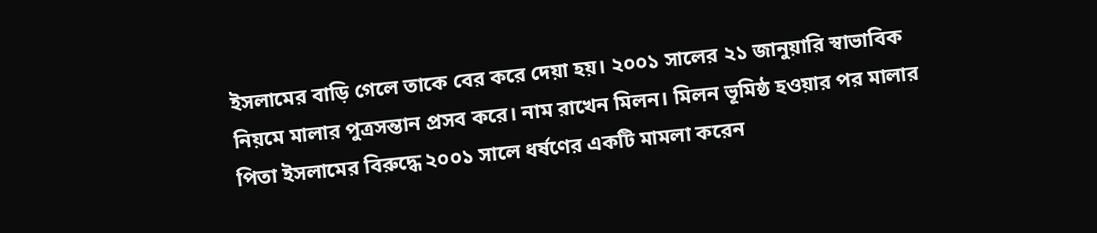ইসলামের বাড়ি গেলে তাকে বের করে দেয়া হয়। ২০০১ সালের ২১ জানুয়ারি স্বাভাবিক নিয়মে মালার পুত্রসন্তান প্রসব করে। নাম রাখেন মিলন। মিলন ভূমিষ্ঠ হওয়ার পর মালার পিতা ইসলামের বিরুদ্ধে ২০০১ সালে ধর্ষণের একটি মামলা করেন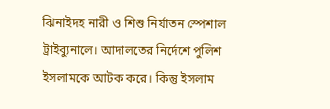ঝিনাইদহ নারী ও শিশু নির্যাতন স্পেশাল ট্রাইব্যুনালে। আদালতের নির্দেশে পুলিশ ইসলামকে আটক করে। কিন্তু ইসলাম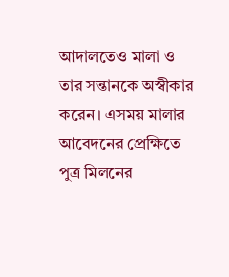আদালতেও মালা ও তার সন্তানকে অস্বীকার করেন। এসময় মালার আবেদনের প্রেক্ষিতে পুত্র মিলনের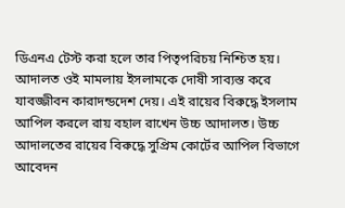ডিএনএ টেস্ট করা হলে তার পিতৃপরিচয় নিশ্চিত হয়। আদালত ওই মামলায় ইসলামকে দোষী সাব্যস্ত করে যাবজ্জীবন কারাদন্ডদেশ দেয়। এই রায়ের বিরুদ্ধে ইসলাম আপিল করলে রায় বহাল রাখেন উচ্চ আদালত। উচ্চ আদালতের রায়ের বিরুদ্ধে সুপ্রিম কোর্টের আপিল বিভাগে আবেদন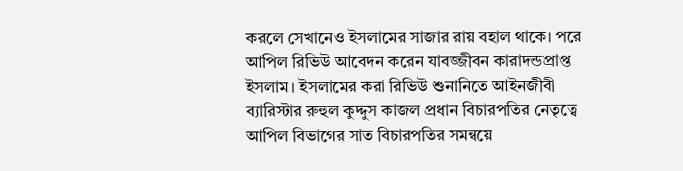করলে সেখানেও ইসলামের সাজার রায় বহাল থাকে। পরে আপিল রিভিউ আবেদন করেন যাবজ্জীবন কারাদন্ডপ্রাপ্ত ইসলাম। ইসলামের করা রিভিউ শুনানিতে আইনজীবী ব্যারিস্টার রুহুল কুদ্দুস কাজল প্রধান বিচারপতির নেতৃত্বে আপিল বিভাগের সাত বিচারপতির সমন্বয়ে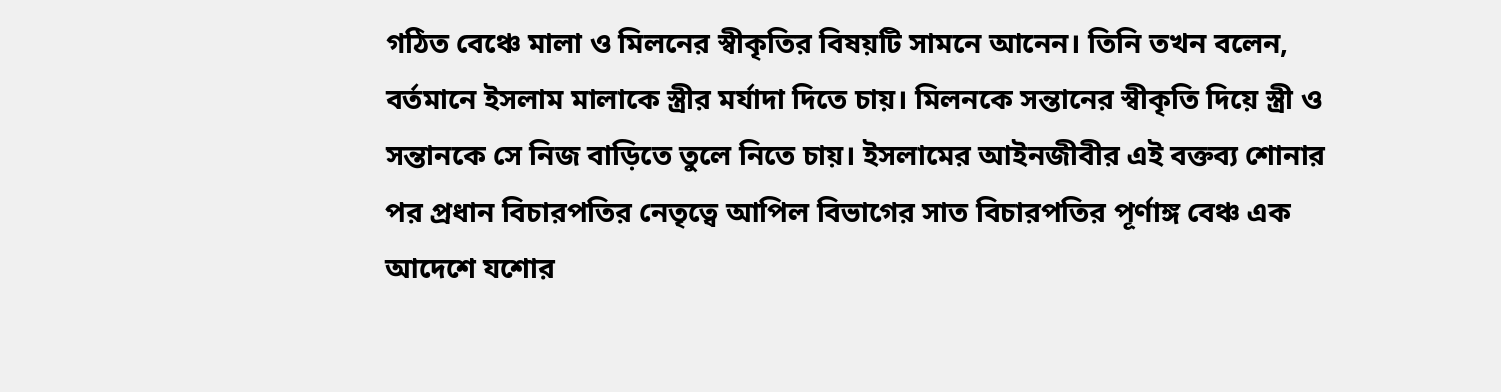গঠিত বেঞ্চে মালা ও মিলনের স্বীকৃতির বিষয়টি সামনে আনেন। তিনি তখন বলেন, বর্তমানে ইসলাম মালাকে স্ত্রীর মর্যাদা দিতে চায়। মিলনকে সন্তানের স্বীকৃতি দিয়ে স্ত্রী ও সন্তানকে সে নিজ বাড়িতে তুলে নিতে চায়। ইসলামের আইনজীবীর এই বক্তব্য শোনার পর প্রধান বিচারপতির নেতৃত্বে আপিল বিভাগের সাত বিচারপতির পূর্ণাঙ্গ বেঞ্চ এক আদেশে যশোর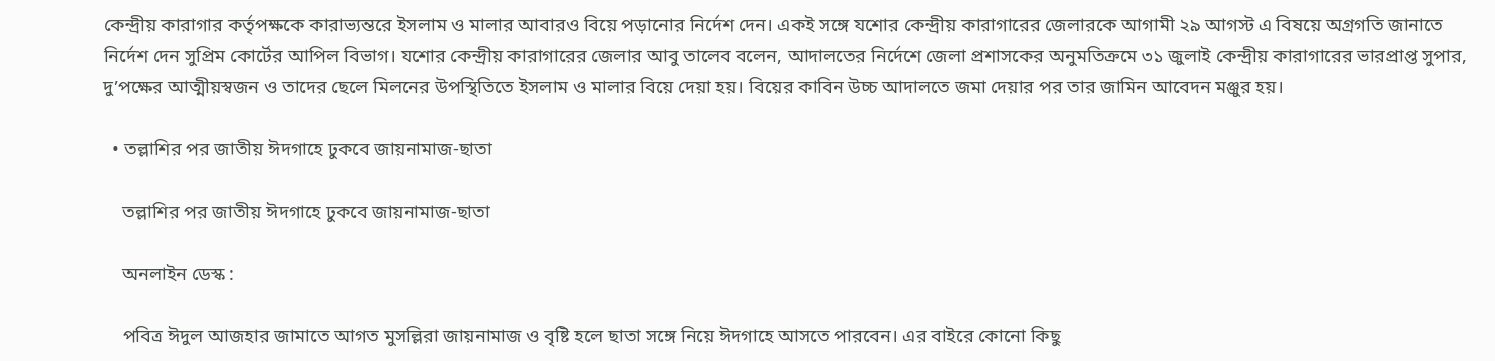কেন্দ্রীয় কারাগার কর্তৃপক্ষকে কারাভ্যন্তরে ইসলাম ও মালার আবারও বিয়ে পড়ানোর নির্দেশ দেন। একই সঙ্গে যশোর কেন্দ্রীয় কারাগারের জেলারকে আগামী ২৯ আগস্ট এ বিষয়ে অগ্রগতি জানাতে নির্দেশ দেন সুপ্রিম কোর্টের আপিল বিভাগ। যশোর কেন্দ্রীয় কারাগারের জেলার আবু তালেব বলেন, আদালতের নির্দেশে জেলা প্রশাসকের অনুমতিক্রমে ৩১ জুলাই কেন্দ্রীয় কারাগারের ভারপ্রাপ্ত সুপার, দু’পক্ষের আত্মীয়স্বজন ও তাদের ছেলে মিলনের উপস্থিতিতে ইসলাম ও মালার বিয়ে দেয়া হয়। বিয়ের কাবিন উচ্চ আদালতে জমা দেয়ার পর তার জামিন আবেদন মঞ্জুর হয়।

  • তল্লাশির পর জাতীয় ঈদগাহে ঢুকবে জায়নামাজ-ছাতা

    তল্লাশির পর জাতীয় ঈদগাহে ঢুকবে জায়নামাজ-ছাতা

    অনলাইন ডেস্ক :

    পবিত্র ঈদুল আজহার জামাতে আগত মুসল্লিরা জায়নামাজ ও বৃষ্টি হলে ছাতা সঙ্গে নিয়ে ঈদগাহে আসতে পারবেন। এর বাইরে কোনো কিছু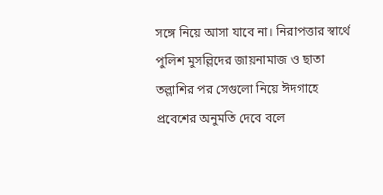সঙ্গে নিয়ে আসা যাবে না। নিরাপত্তার স্বার্থে পুলিশ মুসল্লিদের জায়নামাজ ও ছাতা তল্লাশির পর সেগুলো নিয়ে ঈদগাহে প্রবেশের অনুমতি দেবে বলে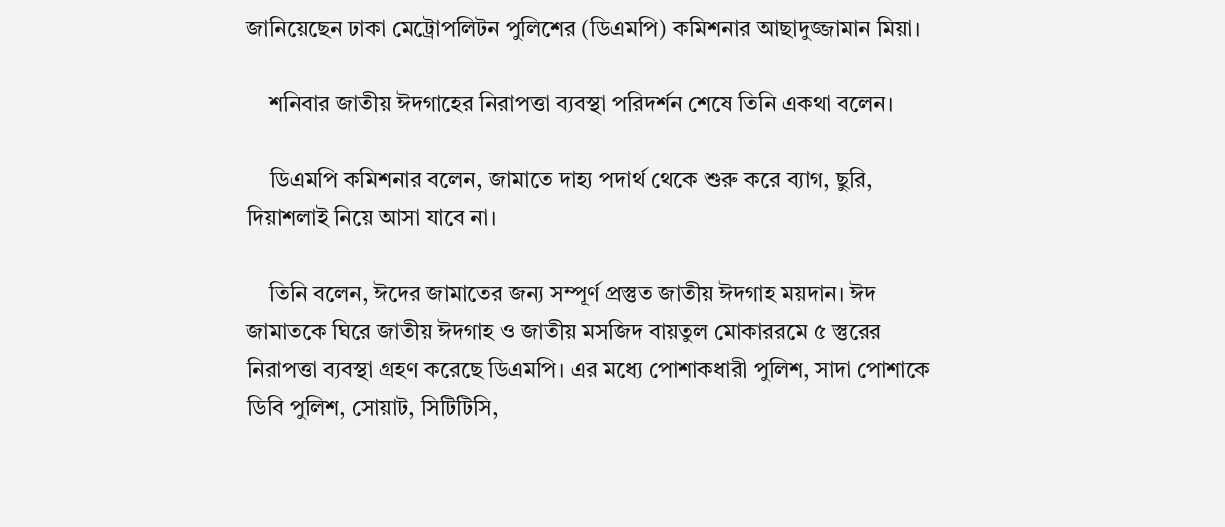জানিয়েছেন ঢাকা মেট্রোপলিটন পুলিশের (ডিএমপি) কমিশনার আছাদুজ্জামান মিয়া।

    শনিবার জাতীয় ঈদগাহের নিরাপত্তা ব্যবস্থা পরিদর্শন শেষে তিনি একথা বলেন।

    ডিএমপি কমিশনার বলেন, জামাতে দাহ্য পদার্থ থেকে শুরু করে ব্যাগ, ছুরি, দিয়াশলাই নিয়ে আসা যাবে না।

    তিনি বলেন, ঈদের জামাতের জন্য সম্পূর্ণ প্রস্তুত জাতীয় ঈদগাহ ময়দান। ঈদ জামাতকে ঘিরে জাতীয় ঈদগাহ ও জাতীয় মসজিদ বায়তুল মোকাররমে ৫ স্তুরের নিরাপত্তা ব্যবস্থা গ্রহণ করেছে ডিএমপি। এর মধ্যে পোশাকধারী পুলিশ, সাদা পোশাকে ডিবি পুলিশ, সোয়াট, সিটিটিসি,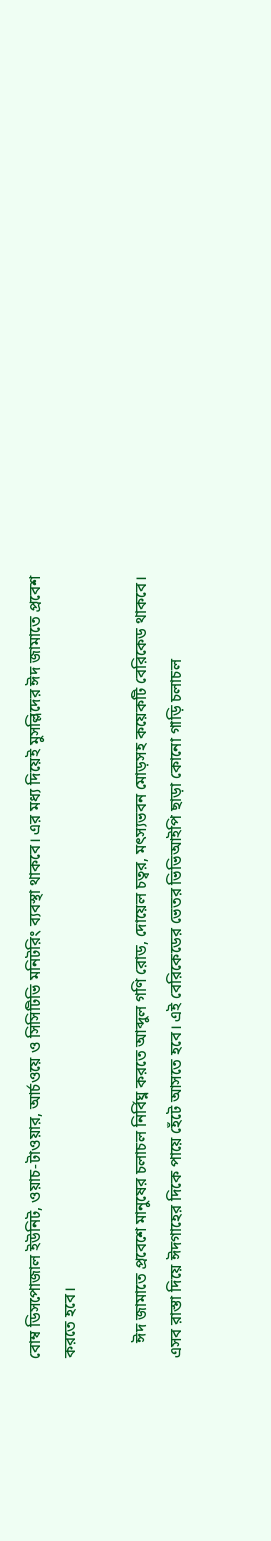বোম্ব ডিসপোজাল ইউনিট, ওয়াচ-টাওয়ার, আর্চওয়ে ও সিসিটিভি মনিটরিং ব্যবস্থা থাকবে। এর মধ্য দিয়েই মুসল্লিদের ঈদ জামাতে প্রবেশ করতে হবে।

    ঈদ জামাতে প্রবেশে মানুষের চলাচল নির্বিঘ্ন করতে আব্দুল গণি রোড, দোয়েল চত্বর, মৎস্যভবন মোড়সহ কয়েকটি বেরিকেড থাকবে। এসব রাস্তা দিয়ে ঈদগাহের দিকে পায়ে হেঁটে আসতে হবে। এই বেরিকেডের ভেতর ভিভিআইপি ছাড়া কোনো গাড়ি চলাচল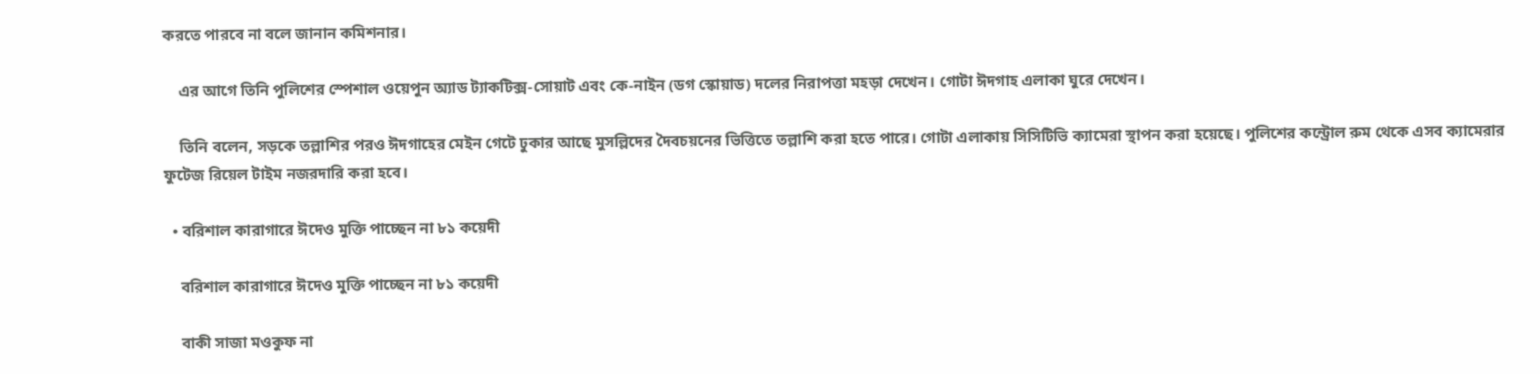করতে পারবে না বলে জানান কমিশনার।

    এর আগে তিনি পুলিশের স্পেশাল ওয়েপুন অ্যাড ট্যাকটিক্স-সোয়াট এবং কে-নাইন (ডগ স্কোয়াড) দলের নিরাপত্তা মহড়া দেখেন। গোটা ঈদগাহ এলাকা ঘুরে দেখেন।

    তিনি বলেন, সড়কে তল্লাশির পরও ঈদগাহের মেইন গেটে ঢুকার আছে মুসল্লিদের দৈবচয়নের ভিত্তিতে তল্লাশি করা হতে পারে। গোটা এলাকায় সিসিটিভি ক্যামেরা স্থাপন করা হয়েছে। পুলিশের কন্ট্রোল রুম থেকে এসব ক্যামেরার ফুটেজ রিয়েল টাইম নজরদারি করা হবে।

  • বরিশাল কারাগারে ঈদেও মুক্তি পাচ্ছেন না ৮১ কয়েদী

    বরিশাল কারাগারে ঈদেও মুক্তি পাচ্ছেন না ৮১ কয়েদী

    বাকী সাজা মওকুফ না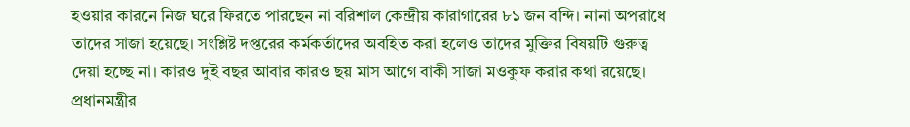হওয়ার কারনে নিজ ঘরে ফিরতে পারছেন না বরিশাল কেন্দ্রীয় কারাগারের ৮১ জন বন্দি। নানা অপরাধে তাদের সাজা হয়েছে। সংশ্লিষ্ট দপ্তরের কর্মকর্তাদের অবহিত করা হলেও তাদের মুক্তির বিষয়টি গুরুত্ব দেয়া হচ্ছে না। কারও দুই বছর আবার কারও ছয় মাস আগে বাকী সাজা মওকুফ করার কথা রয়েছে। প্রধানমন্ত্রীর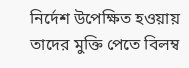নির্দেশ উপেক্ষিত হওয়ায় তাদের মুক্তি পেতে বিলম্ব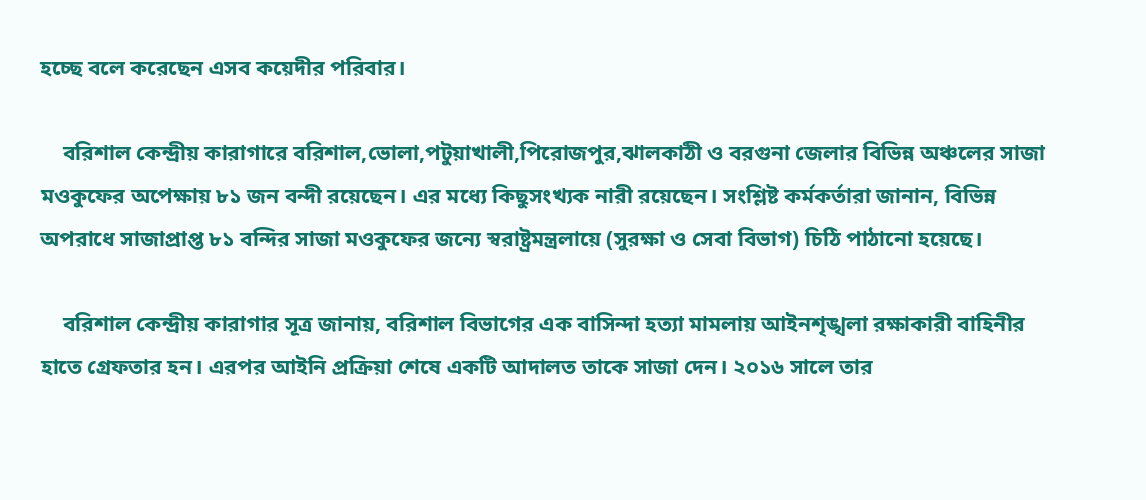হচ্ছে বলে করেছেন এসব কয়েদীর পরিবার।

    বরিশাল কেন্দ্রীয় কারাগারে বরিশাল,ভোলা,পটুয়াখালী,পিরোজপুর,ঝালকাঠী ও বরগুনা জেলার বিভিন্ন অঞ্চলের সাজা মওকুফের অপেক্ষায় ৮১ জন বন্দী রয়েছেন। এর মধ্যে কিছুসংখ্যক নারী রয়েছেন। সংশ্লিষ্ট কর্মকর্তারা জানান, বিভিন্ন অপরাধে সাজাপ্রাপ্ত ৮১ বন্দির সাজা মওকুফের জন্যে স্বরাষ্ট্রমন্ত্রলায়ে (সুরক্ষা ও সেবা বিভাগ) চিঠি পাঠানো হয়েছে।

    বরিশাল কেন্দ্রীয় কারাগার সূত্র জানায়, বরিশাল বিভাগের এক বাসিন্দা হত্যা মামলায় আইনশৃঙ্খলা রক্ষাকারী বাহিনীর হাতে গ্রেফতার হন। এরপর আইনি প্রক্রিয়া শেষে একটি আদালত তাকে সাজা দেন। ২০১৬ সালে তার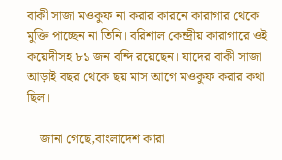বাকী সাজা মওকুফ না করার কারনে কারাগার থেকে মুক্তি পাচ্ছেন না তিনি। বরিশাল কেন্দ্রীয় কারাগারে ওই কয়েদীসহ ৮১ জন বন্দি রয়েছেন। যাদের বাকী সাজা আড়াই বছর থেকে ছয় মাস আগে মওকুফ করার কথা ছিল।

    জানা গেছে,বাংলাদেশ কারা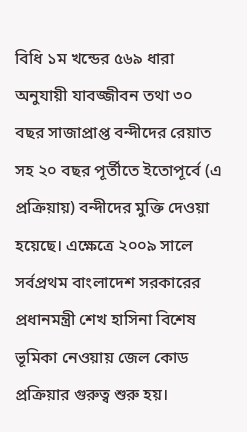বিধি ১ম খন্ডের ৫৬৯ ধারা অনুযায়ী যাবজ্জীবন তথা ৩০ বছর সাজাপ্রাপ্ত বন্দীদের রেয়াত সহ ২০ বছর পূর্তীতে ইতোপূর্বে (এ প্রক্রিয়ায়) বন্দীদের মুক্তি দেওয়া হয়েছে। এক্ষেত্রে ২০০৯ সালে সর্বপ্রথম বাংলাদেশ সরকারের প্রধানমন্ত্রী শেখ হাসিনা বিশেষ ভূমিকা নেওয়ায় জেল কোড প্রক্রিয়ার গুরুত্ব শুরু হয়।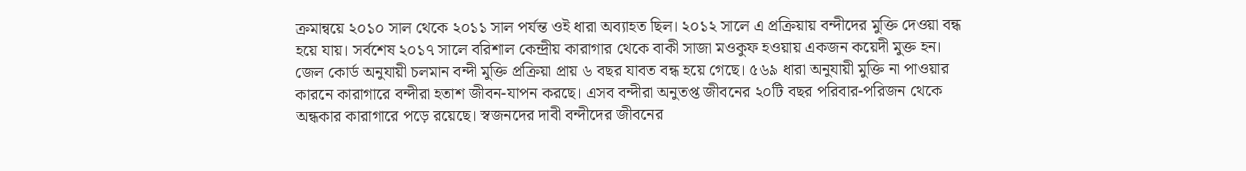ক্রমান্বয়ে ২০১০ সাল থেকে ২০১১ সাল পর্যন্ত ওই ধারা অব্যাহত ছিল। ২০১২ সালে এ প্রক্রিয়ায় বন্দীদের মুক্তি দেওয়া বন্ধ হয়ে যায়। সর্বশেষ ২০১৭ সালে বরিশাল কেন্দ্রীয় কারাগার থেকে বাকী সাজা মওকুফ হওয়ায় একজন কয়েদী মুক্ত হন। জেল কোর্ড অনুযায়ী চলমান বন্দী মুক্তি প্রক্রিয়া প্রায় ৬ বছর যাবত বন্ধ হয়ে গেছে। ৫৬৯ ধারা অনুযায়ী মুক্তি না পাওয়ার কারনে কারাগারে বন্দীরা হতাশ জীবন-যাপন করছে। এসব বন্দীরা অনুতপ্ত জীবনের ২০টি বছর পরিবার-পরিজন থেকে অন্ধকার কারাগারে পড়ে রয়েছে। স্বজনদের দাবী বন্দীদের জীবনের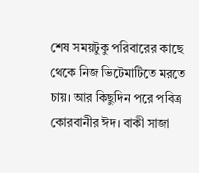শেষ সময়টুকু পরিবারের কাছে থেকে নিজ ভিটেমাটিতে মরতে চায়। আর কিছুদিন পরে পবিত্র কোরবানীর ঈদ। বাকী সাজা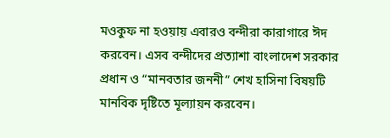মওকুফ না হওয়ায় এবারও বন্দীরা কারাগারে ঈদ করবেন। এসব বন্দীদের প্রত্যাশা বাংলাদেশ সরকার প্রধান ও “মানবতার জননী” শেখ হাসিনা বিষয়টি মানবিক দৃষ্টিতে মূল্যায়ন করবেন।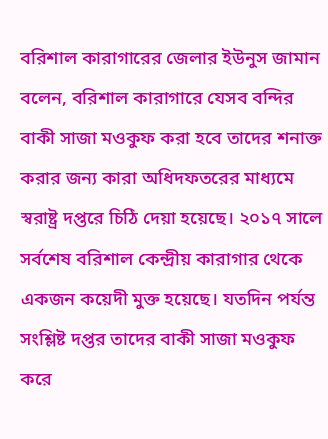বরিশাল কারাগারের জেলার ইউনুস জামান বলেন, বরিশাল কারাগারে যেসব বন্দির বাকী সাজা মওকুফ করা হবে তাদের শনাক্ত করার জন্য কারা অধিদফতরের মাধ্যমে স্বরাষ্ট্র দপ্তরে চিঠি দেয়া হয়েছে। ২০১৭ সালে সর্বশেষ বরিশাল কেন্দ্রীয় কারাগার থেকে একজন কয়েদী মুক্ত হয়েছে। যতদিন পর্যন্ত সংশ্লিষ্ট দপ্তর তাদের বাকী সাজা মওকুফ করে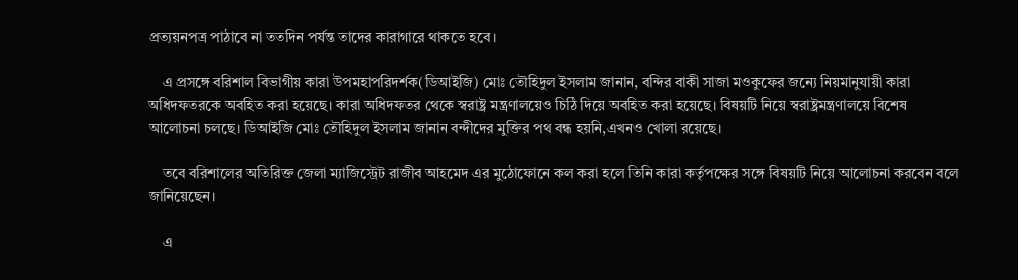প্রত্যয়নপত্র পাঠাবে না ততদিন পর্যন্ত তাদের কারাগারে থাকতে হবে।

    এ প্রসঙ্গে বরিশাল বিভাগীয় কারা উপমহাপরিদর্শক(ডিআইজি) মোঃ তৌহিদুল ইসলাম জানান, বন্দির বাকী সাজা মওকুফের জন্যে নিয়মানুযায়ী কারা অধিদফতরকে অবহিত করা হয়েছে। কারা অধিদফতর থেকে স্বরাষ্ট্র মন্ত্রণালয়েও চিঠি দিয়ে অবহিত করা হয়েছে। বিষয়টি নিয়ে স্বরাষ্ট্রমন্ত্রণালয়ে বিশেষ আলোচনা চলছে। ডিআইজি মোঃ তৌহিদুল ইসলাম জানান বন্দীদের মুক্তির পথ বন্ধ হয়নি,এখনও খোলা রয়েছে।

    তবে বরিশালের অতিরিক্ত জেলা ম্যাজিস্ট্রেট রাজীব আহমেদ এর মুঠোফোনে কল করা হলে তিনি কারা কর্তৃপক্ষের সঙ্গে বিষয়টি নিয়ে আলোচনা করবেন বলে জানিয়েছেন।

    এ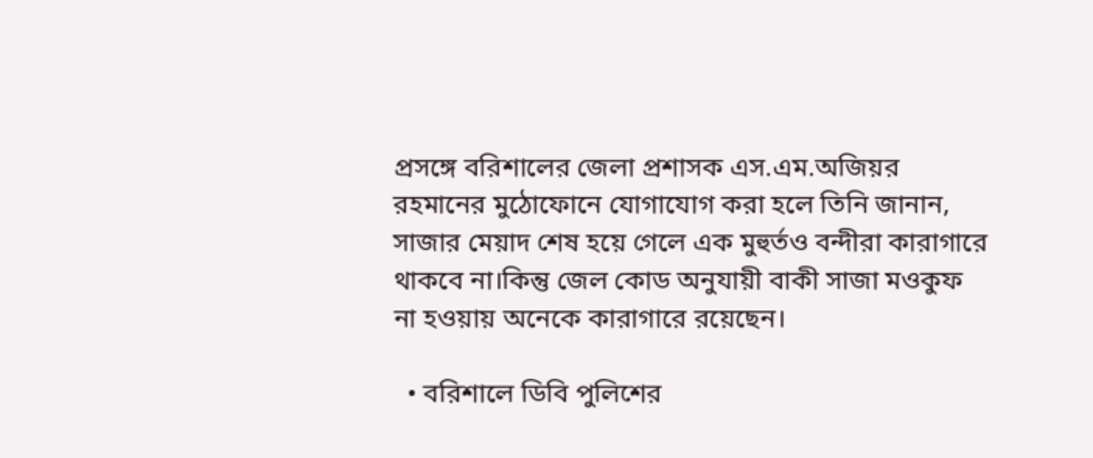প্রসঙ্গে বরিশালের জেলা প্রশাসক এস.এম.অজিয়র রহমানের মুঠোফোনে যোগাযোগ করা হলে তিনি জানান, সাজার মেয়াদ শেষ হয়ে গেলে এক মুহুর্তও বন্দীরা কারাগারে থাকবে না।কিন্তু জেল কোড অনুযায়ী বাকী সাজা মওকুফ না হওয়ায় অনেকে কারাগারে রয়েছেন।

  • বরিশালে ডিবি পুলিশের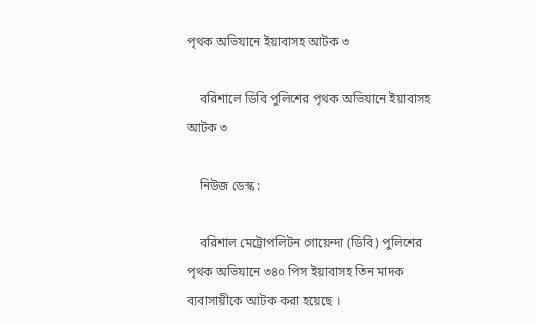পৃথক অভিযানে ইয়াবাসহ আটক ৩

    বরিশালে ডিবি পুলিশের পৃথক অভিযানে ইয়াবাসহ আটক ৩

    নিউজ ডেস্ক :

    বরিশাল মেট্রোপলিটন গোয়েন্দা (ডিবি) পুলিশের পৃথক অভিযানে ৩৪০ পিস ইয়াবাসহ তিন মাদক ব্যবাসায়ীকে আটক করা হয়েছে ।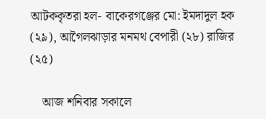আটককৃতরা হল- বাকেরগঞ্জের মো: ইমদাদুল হক (২৯), আগৈলঝাড়ার মনমথ বেপারী (২৮) রাজির (২৫)

    আজ শনিবার সকালে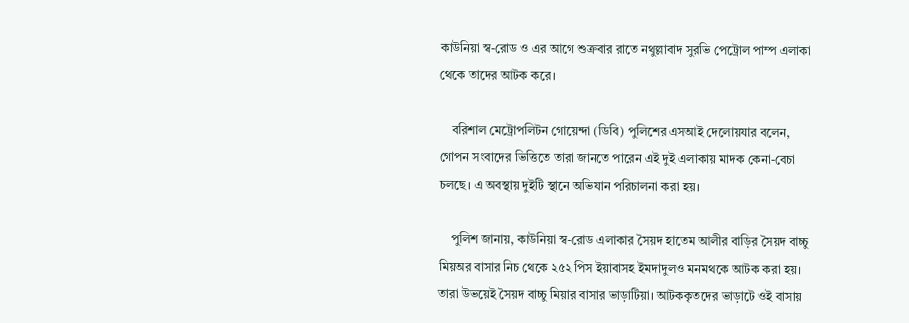কাউনিয়া স্ব-রোড ও এর আগে শুক্রবার রাতে নথুল্লাবাদ সুরভি পেট্রোল পাম্প এলাকা থেকে তাদের আটক করে।

    বরিশাল মেট্রোপলিটন গোয়েন্দা (ডিবি) পুলিশের এসআই দেলোয়যার বলেন, গোপন সংবাদের ভিত্তিতে তারা জানতে পারেন এই দুই এলাকায় মাদক কেনা-বেচা চলছে। এ অবস্থায় দুইটি স্থানে অভিযান পরিচালনা করা হয়।

    পুলিশ জানায়, কাউনিয়া স্ব-রোড এলাকার সৈয়দ হাতেম আলীর বাড়ির সৈয়দ বাচ্চু মিয়অর বাসার নিচ থেকে ২৫২ পিস ইয়াবাসহ ইমদাদুলও মনমথকে আটক করা হয়। তারা উভয়েই সৈয়দ বাচ্চু মিয়ার বাসার ভাড়াটিয়া। আটককৃতদের ভাড়াটে ওই বাসায়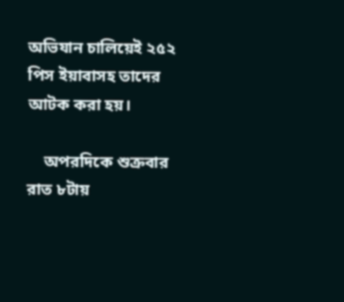অভিযান চালিয়েই ২৫২ পিস ইয়াবাসহ তাদের আটক করা হয়।

    অপরদিকে শুক্রবার রাত ৮টায়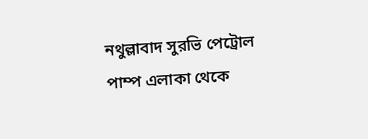নথুল্লাবাদ সুরভি পেট্রোল পাম্প এলাকা থেকে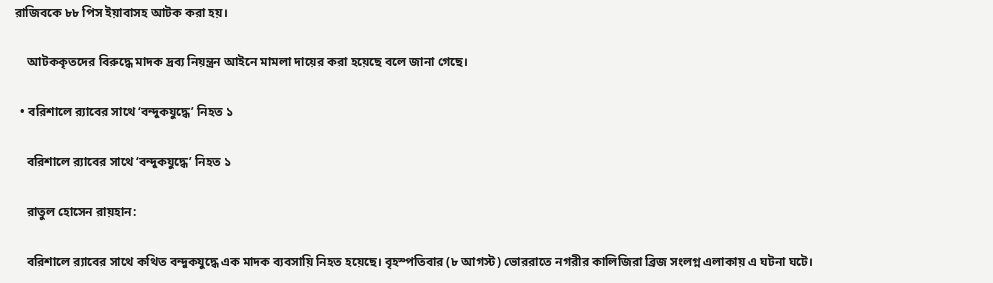রাজিবকে ৮৮ পিস ইয়াবাসহ আটক করা হয়।

    আটককৃতদের বিরুদ্ধে মাদক দ্রব্য নিয়ন্ত্রন আইনে মামলা দায়ের করা হয়েছে বলে জানা গেছে।

  • বরিশালে র‍্যাবের সাথে ‘বন্দুকযুদ্ধে’ নিহত ১

    বরিশালে র‍্যাবের সাথে ‘বন্দুকযুদ্ধে’ নিহত ১

    রাতুল হোসেন রায়হান:

    বরিশালে র‍্যাবের সাথে কথিত বন্দুকযুদ্ধে এক মাদক ব্যবসায়ি নিহত হয়েছে। বৃহস্পতিবার (৮ আগস্ট) ভোররাতে নগরীর কালিজিরা ব্রিজ সংলগ্ন এলাকায় এ ঘটনা ঘটে।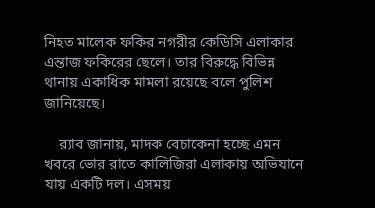নিহত মালেক ফকির নগরীর কেডিসি এলাকার এন্তাজ ফকিরের ছেলে। তার বিরুদ্ধে বিভিন্ন থানায় একাধিক মামলা রয়েছে বলে পুলিশ জানিয়েছে।

    র‍্যাব জানায়, মাদক বেচাকেনা হচ্ছে এমন খবরে ভোর রাতে কালিজিরা এলাকায় অভিযানে যায় একটি দল। এসময়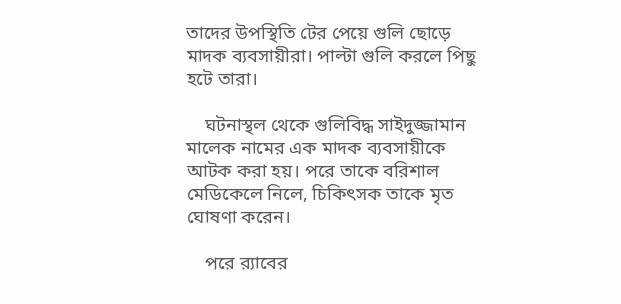তাদের উপস্থিতি টের পেয়ে গুলি ছোড়ে মাদক ব্যবসায়ীরা। পাল্টা গুলি করলে পিছু হটে তারা।

    ঘটনাস্থল থেকে গুলিবিদ্ধ সাইদুজ্জামান মালেক নামের এক মাদক ব্যবসায়ীকে আটক করা হয়। পরে তাকে বরিশাল মেডিকেলে নিলে, চিকিৎসক তাকে মৃত ঘোষণা করেন।

    পরে র‌্যাবের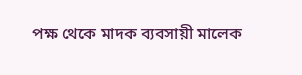পক্ষ থেকে মাদক ব্যবসায়ী মালেক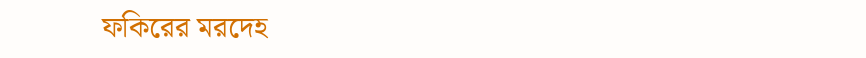ফকিরের মরদেহ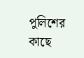পুলিশের কাছে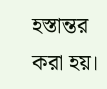হস্তান্তর করা হয়।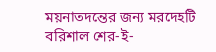ময়নাতদন্তের জন্য মরদেহটি বরিশাল শের-ই-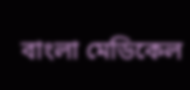বাংলা মেডিকেল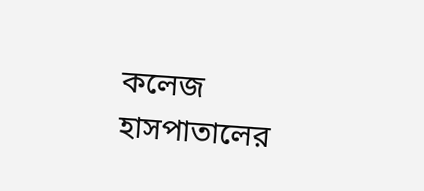কলেজ হাসপাতালের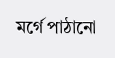মর্গে পাঠানো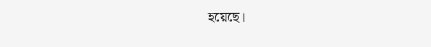হয়েছে।